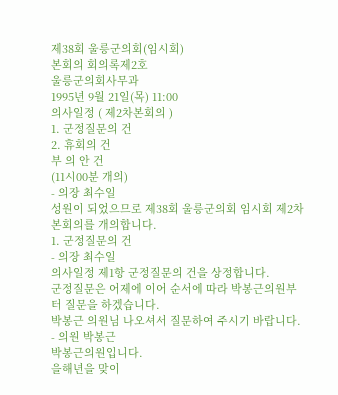제38회 울릉군의회(임시회)
본회의 회의록제2호
울릉군의회사무과
1995년 9월 21일(목) 11:00
의사일정 ( 제2차본회의 )
1. 군정질문의 건
2. 휴회의 건
부 의 안 건
(11시00분 개의)
- 의장 최수일
성원이 되었으므로 제38회 울릉군의회 임시회 제2차 본회의를 개의합니다.
1. 군정질문의 건
- 의장 최수일
의사일정 제1항 군정질문의 건을 상정합니다.
군정질문은 어제에 이어 순서에 따라 박봉근의원부터 질문을 하겠습니다.
박봉근 의원님 나오셔서 질문하여 주시기 바랍니다.
- 의원 박봉근
박봉근의원입니다.
을해년을 맞이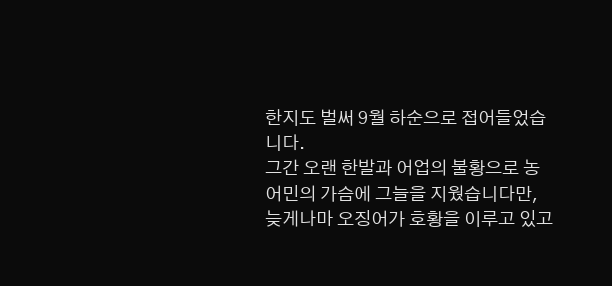한지도 벌써 9월 하순으로 접어들었습니다.
그간 오랜 한발과 어업의 불황으로 농어민의 가슴에 그늘을 지웠습니다만, 늦게나마 오징어가 호황을 이루고 있고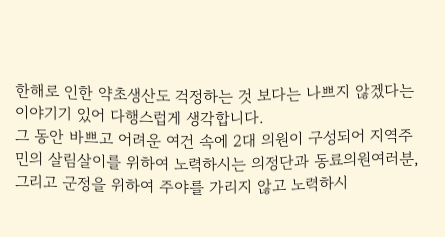한해로 인한 약초생산도 걱정하는 것 보다는 나쁘지 않겠다는 이야기기 있어 다행스럽게 생각합니다.
그 동안 바쁘고 어려운 여건 속에 2대 의원이 구성되어 지역주민의 살림살이를 위하여 노력하시는 의정단과 동료의원여러분, 그리고 군정을 위하여 주야를 가리지 않고 노력하시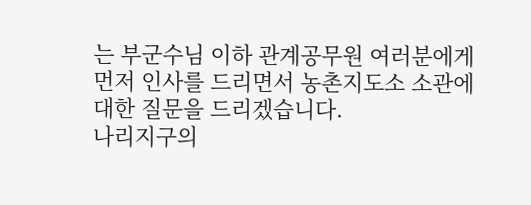는 부군수님 이하 관계공무원 여러분에게 먼저 인사를 드리면서 농촌지도소 소관에 대한 질문을 드리겠습니다.
나리지구의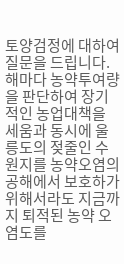토양검정에 대하여 질문을 드립니다.
해마다 농약투여량을 판단하여 장기적인 농업대책을 세움과 동시에 울릉도의 젖줄인 수원지를 농약오염의 공해에서 보호하가 위해서라도 지금까지 퇴적된 농약 오염도를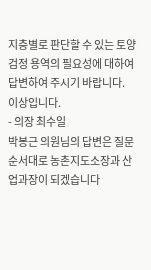지층별로 판단할 수 있는 토양검정 용역의 필요성에 대하여 답변하여 주시기 바랍니다.
이상입니다.
- 의장 최수일
박봉근 의원님의 답변은 질문순서대로 농촌지도소장과 산업과장이 되겠습니다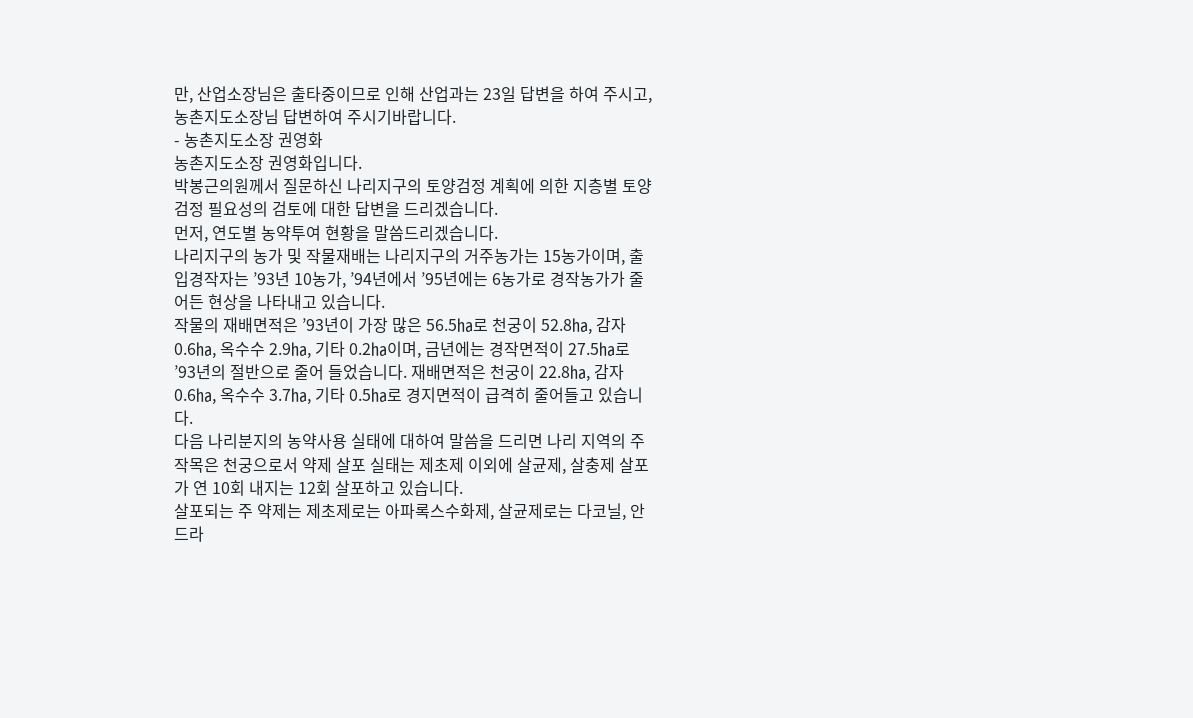만, 산업소장님은 출타중이므로 인해 산업과는 23일 답변을 하여 주시고, 농촌지도소장님 답변하여 주시기바랍니다.
- 농촌지도소장 권영화
농촌지도소장 권영화입니다.
박봉근의원께서 질문하신 나리지구의 토양검정 계획에 의한 지층별 토양검정 필요성의 검토에 대한 답변을 드리겠습니다.
먼저, 연도별 농약투여 현황을 말씀드리겠습니다.
나리지구의 농가 및 작물재배는 나리지구의 거주농가는 15농가이며, 출입경작자는 ’93년 10농가, ’94년에서 ’95년에는 6농가로 경작농가가 줄어든 현상을 나타내고 있습니다.
작물의 재배면적은 ’93년이 가장 많은 56.5㏊로 천궁이 52.8㏊, 감자 0.6㏊, 옥수수 2.9㏊, 기타 0.2㏊이며, 금년에는 경작면적이 27.5㏊로 ’93년의 절반으로 줄어 들었습니다. 재배면적은 천궁이 22.8㏊, 감자 0.6㏊, 옥수수 3.7㏊, 기타 0.5㏊로 경지면적이 급격히 줄어들고 있습니다.
다음 나리분지의 농약사용 실태에 대하여 말씀을 드리면 나리 지역의 주 작목은 천궁으로서 약제 살포 실태는 제초제 이외에 살균제, 살충제 살포가 연 10회 내지는 12회 살포하고 있습니다.
살포되는 주 약제는 제초제로는 아파록스수화제, 살균제로는 다코닐, 안드라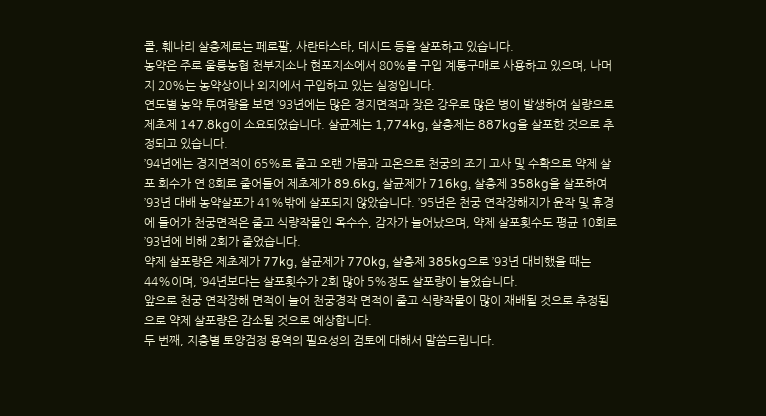콜, 훼나리 살충제로는 페로팔, 사란타스타, 데시드 등을 살포하고 있습니다.
농약은 주로 울릉농협 천부지소나 현포지소에서 80%를 구입 계통구매로 사용하고 있으며, 나머지 20%는 농약상이나 외지에서 구입하고 있는 실정입니다.
연도별 농약 투여량을 보면 ’93년에는 많은 경지면적과 잦은 강우로 많은 병이 발생하여 실량으로 제초제 147.8kg이 소요되었습니다. 살균제는 1,774kg, 살충제는 887kg을 살포한 것으로 추정되고 있습니다.
’94년에는 경지면적이 65%로 줄고 오랜 가뭄과 고온으로 천궁의 조기 고사 및 수확으로 약제 살포 회수가 연 8회로 줄어들어 제초제가 89.6kg, 살균제가 716kg, 살충제 358kg을 살포하여 ’93년 대배 농약살포가 41%밖에 살포되지 않았습니다. ’95년은 천궁 연작장해지가 윤작 및 휴경에 들어가 천궁면적은 줄고 식량작물인 옥수수, 감자가 늘어났으며, 약제 살포횟수도 평균 10회로 ’93년에 비해 2회가 줄었습니다.
약제 살포량은 제초제가 77kg, 살균제가 770kg, 살충제 385kg으로 ’93년 대비했을 때는 44%이며, ’94년보다는 살포횟수가 2회 많아 5%정도 살포량이 늘었습니다.
앞으로 천궁 연작장해 면적이 늘어 천궁경작 면적이 줄고 식량작물이 많이 재배될 것으로 추정됨으로 약제 살포량은 감소될 것으로 예상합니다.
두 번째, 지층별 토양검정 용역의 필요성의 검토에 대해서 말씀드립니다.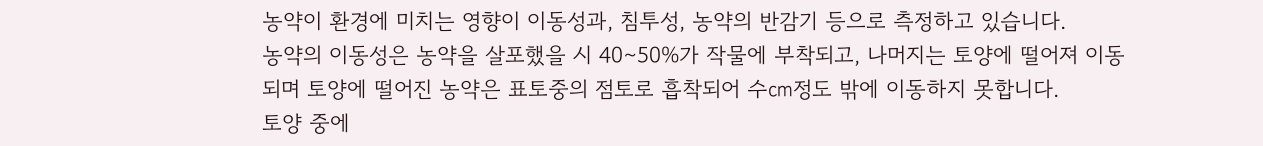농약이 환경에 미치는 영향이 이동성과, 침투성, 농약의 반감기 등으로 측정하고 있습니다.
농약의 이동성은 농약을 살포했을 시 40∼50%가 작물에 부착되고, 나머지는 토양에 떨어져 이동되며 토양에 떨어진 농약은 표토중의 점토로 흡착되어 수㎝정도 밖에 이동하지 못합니다.
토양 중에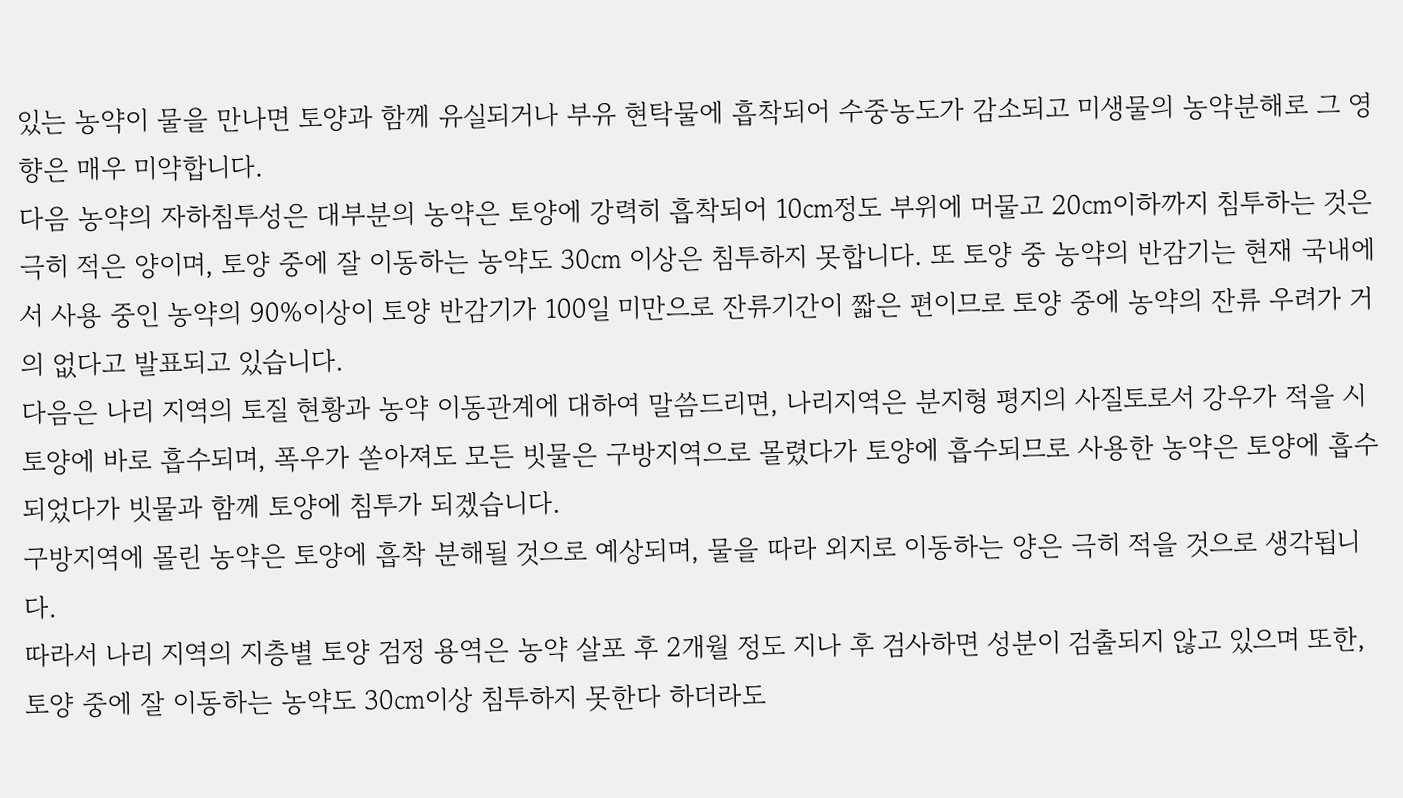있는 농약이 물을 만나면 토양과 함께 유실되거나 부유 현탁물에 흡착되어 수중농도가 감소되고 미생물의 농약분해로 그 영향은 매우 미약합니다.
다음 농약의 자하침투성은 대부분의 농약은 토양에 강력히 흡착되어 10㎝정도 부위에 머물고 20㎝이하까지 침투하는 것은 극히 적은 양이며, 토양 중에 잘 이동하는 농약도 30㎝ 이상은 침투하지 못합니다. 또 토양 중 농약의 반감기는 현재 국내에서 사용 중인 농약의 90%이상이 토양 반감기가 100일 미만으로 잔류기간이 짧은 편이므로 토양 중에 농약의 잔류 우려가 거의 없다고 발표되고 있습니다.
다음은 나리 지역의 토질 현황과 농약 이동관계에 대하여 말씀드리면, 나리지역은 분지형 평지의 사질토로서 강우가 적을 시 토양에 바로 흡수되며, 폭우가 쏟아져도 모든 빗물은 구방지역으로 몰렸다가 토양에 흡수되므로 사용한 농약은 토양에 흡수되었다가 빗물과 함께 토양에 침투가 되겠습니다.
구방지역에 몰린 농약은 토양에 흡착 분해될 것으로 예상되며, 물을 따라 외지로 이동하는 양은 극히 적을 것으로 생각됩니다.
따라서 나리 지역의 지층별 토양 검정 용역은 농약 살포 후 2개월 정도 지나 후 검사하면 성분이 검출되지 않고 있으며 또한, 토양 중에 잘 이동하는 농약도 30㎝이상 침투하지 못한다 하더라도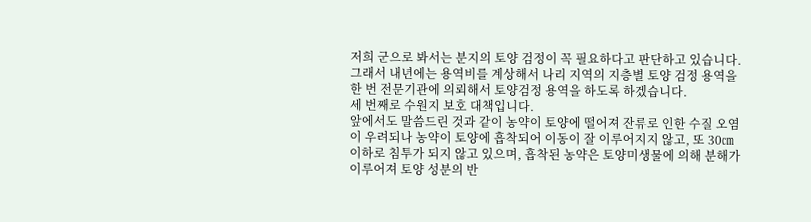저희 군으로 봐서는 분지의 토양 검정이 꼭 필요하다고 판단하고 있습니다.
그래서 내년에는 용역비를 계상해서 나리 지역의 지층별 토양 검정 용역을 한 번 전문기관에 의뢰해서 토양검정 용역을 하도록 하겠습니다.
세 번째로 수원지 보호 대책입니다.
앞에서도 말씀드린 것과 같이 농약이 토양에 떨어져 잔류로 인한 수질 오염이 우려되나 농약이 토양에 흡착되어 이동이 잘 이루어지지 않고, 또 30㎝이하로 침투가 되지 않고 있으며, 흡착된 농약은 토양미생물에 의해 분해가 이루어져 토양 성분의 반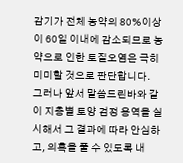감기가 전체 농약의 80%이상이 60일 이내에 감소되므로 농약으로 인한 토질오염은 극히 미미할 것으로 판단합니다.
그러나 앞서 말씀드린바와 같이 지층별 토양 검정 용역을 실시해서 그 결과에 따라 안심하고, 의혹을 풀 수 있도록 내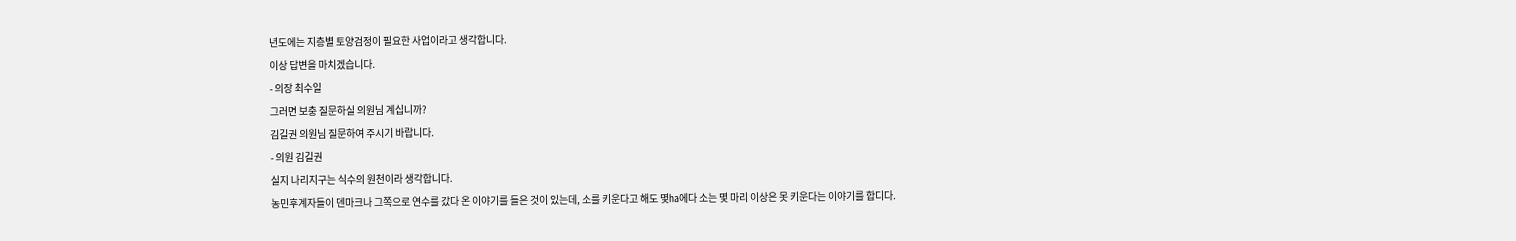년도에는 지층별 토양검정이 필요한 사업이라고 생각합니다.
이상 답변을 마치겠습니다.
- 의장 최수일
그러면 보충 질문하실 의원님 계십니까?
김길권 의원님 질문하여 주시기 바랍니다.
- 의원 김길권
실지 나리지구는 식수의 원천이라 생각합니다.
농민후계자들이 덴마크나 그쪽으로 연수를 갔다 온 이야기를 들은 것이 있는데, 소를 키운다고 해도 몇㏊에다 소는 몇 마리 이상은 못 키운다는 이야기를 합디다.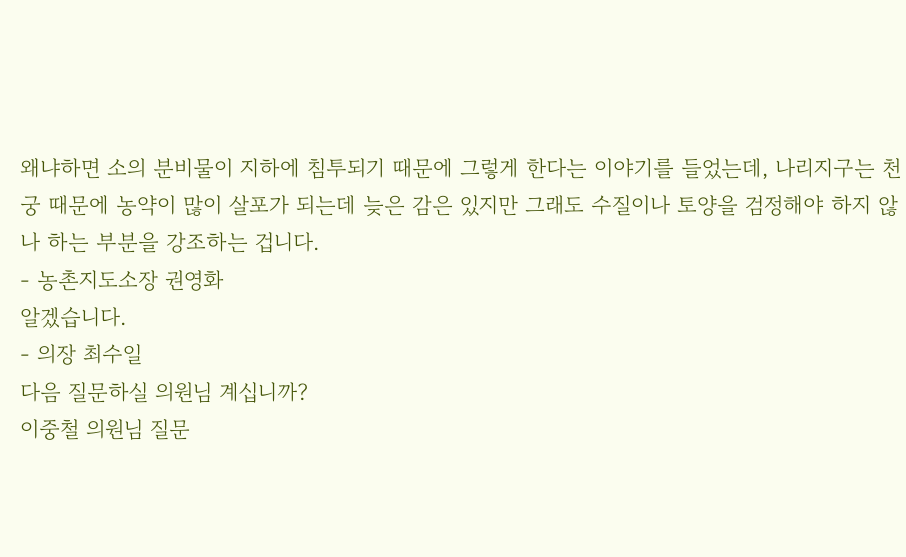왜냐하면 소의 분비물이 지하에 침투되기 때문에 그렇게 한다는 이야기를 들었는데, 나리지구는 천궁 때문에 농약이 많이 살포가 되는데 늦은 감은 있지만 그래도 수질이나 토양을 검정해야 하지 않나 하는 부분을 강조하는 겁니다.
- 농촌지도소장 권영화
알겠습니다.
- 의장 최수일
다음 질문하실 의원님 계십니까?
이중철 의원님 질문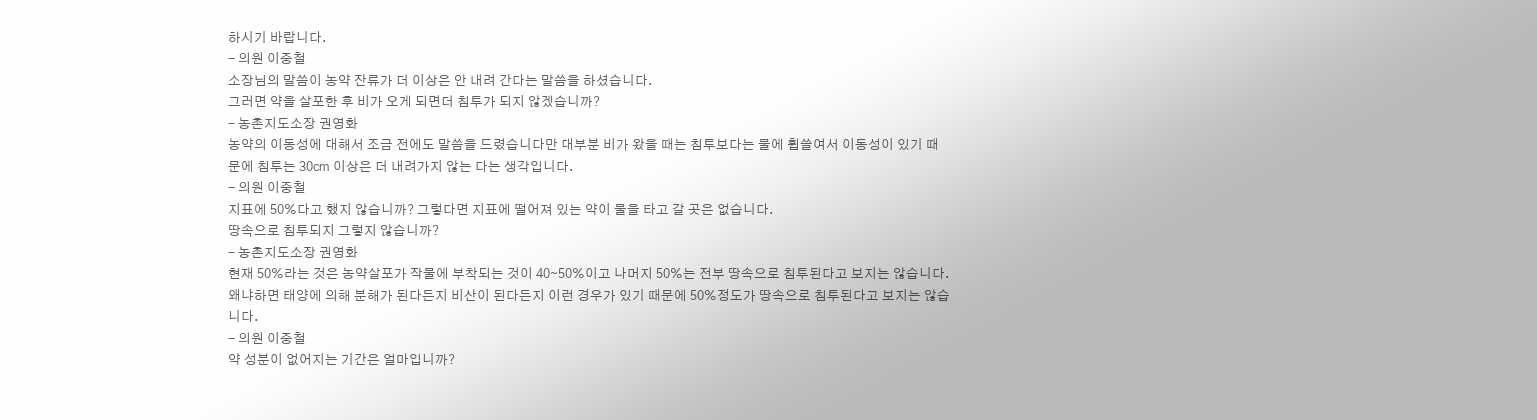하시기 바랍니다.
- 의원 이중철
소장님의 말씀이 농약 잔류가 더 이상은 안 내려 간다는 말씀을 하셨습니다.
그러면 약을 살포한 후 비가 오게 되면더 침투가 되지 않겠습니까?
- 농촌지도소장 권영화
농약의 이동성에 대해서 조금 전에도 말씀을 드렸습니다만 대부분 비가 왔을 때는 침투보다는 물에 휩쓸여서 이동성이 있기 때문에 침투는 30㎝ 이상은 더 내려가지 않는 다는 생각입니다.
- 의원 이중철
지표에 50%다고 했지 않습니까? 그렇다면 지표에 떨어져 있는 약이 물을 타고 갈 곳은 없습니다.
땅속으로 침투되지 그렇지 않습니까?
- 농촌지도소장 권영화
현재 50%라는 것은 농약살포가 작물에 부착되는 것이 40∼50%이고 나머지 50%는 전부 땅속으로 침투된다고 보지는 않습니다.
왜냐하면 태양에 의해 분해가 된다든지 비산이 된다든지 이런 경우가 있기 때문에 50%정도가 땅속으로 침투된다고 보지는 않습니다.
- 의원 이중철
약 성분이 없어지는 기간은 얼마입니까?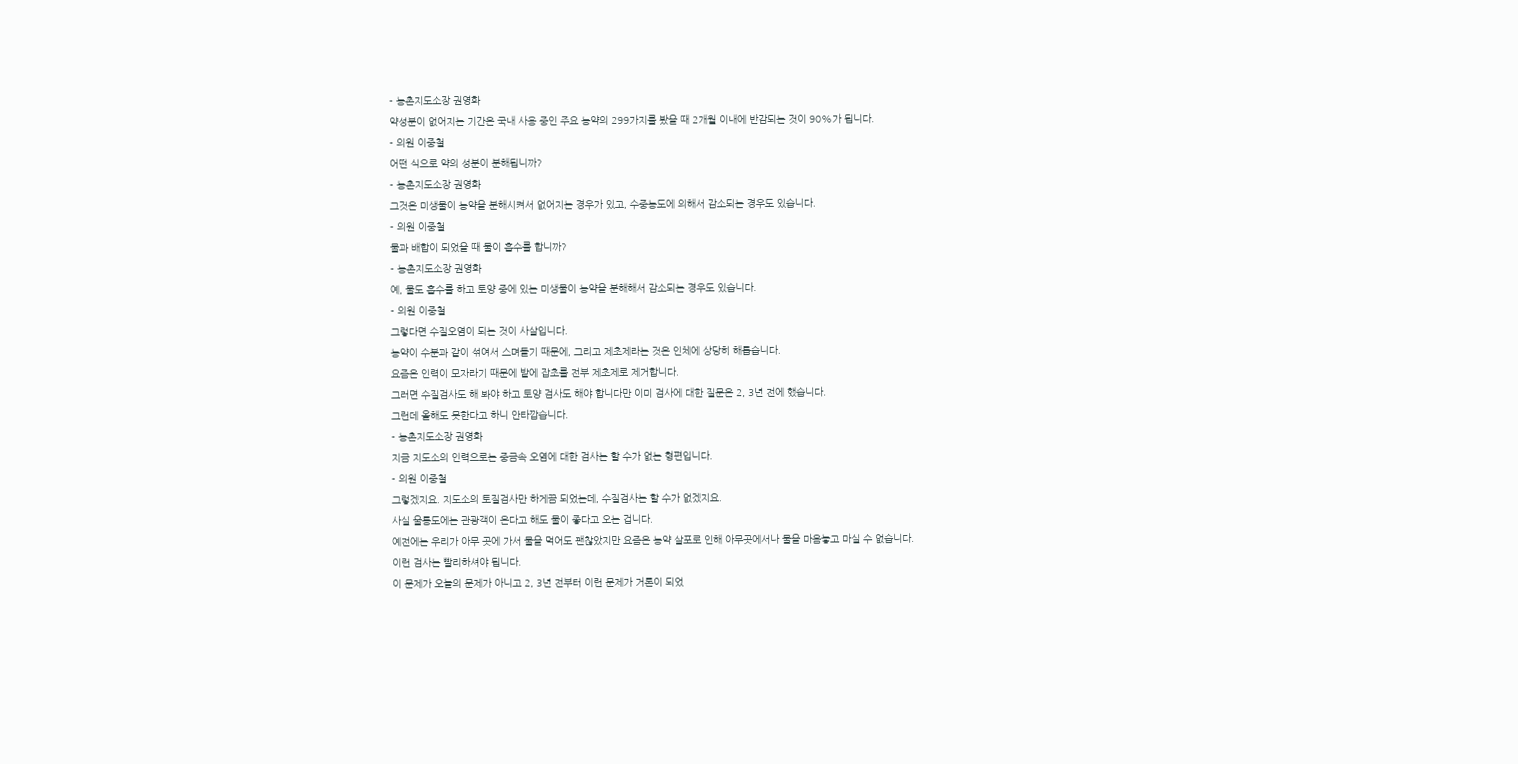- 농촌지도소장 권영화
약성분이 없어지는 기간은 국내 사용 중인 주요 농약의 299가지를 봤을 때 2개월 이내에 반감되는 것이 90%가 됩니다.
- 의원 이중철
어떤 식으로 약의 성분이 분해됩니까?
- 농촌지도소장 권영화
그것은 미생물이 농약을 분해시켜서 없어지는 경우가 있고, 수중농도에 의해서 감소되는 경우도 있습니다.
- 의원 이중철
물과 배합이 되었을 때 물이 흡수를 합니까?
- 농촌지도소장 권영화
예, 물도 흡수를 하고 토양 중에 있는 미생물이 농약을 분해해서 감소되는 경우도 있습니다.
- 의원 이중철
그렇다면 수질오염이 되는 것이 사살입니다.
농약이 수분과 같이 섞여서 스며들기 때문에, 그리고 제초제라는 것은 인체에 상당히 해롭습니다.
요즘은 인력이 모자라기 때문에 밭에 잡초를 전부 제초제로 제거합니다.
그러면 수질검사도 해 봐야 하고 토양 검사도 해야 합니다만 이미 검사에 대한 질문은 2, 3년 전에 했습니다.
그런데 올해도 못한다고 하니 안타깝습니다.
- 농촌지도소장 권영화
지금 지도소의 인력으로는 중금속 오염에 대한 검사는 할 수가 없는 형편입니다.
- 의원 이중철
그렇겠지요. 지도소의 토질검사만 하게끔 되었는데, 수질검사는 할 수가 없겠지요.
사실 울릉도에는 관광객이 온다고 해도 물이 좋다고 오는 겁니다.
예전에는 우리가 아무 곳에 가서 물을 먹어도 괜찮았지만 요즘은 농약 살포로 인해 아무곳에서나 물을 마음놓고 마실 수 없습니다.
이런 검사는 빨리하셔야 됩니다.
이 문제가 오늘의 문제가 아니고 2, 3년 전부터 이런 문제가 거론이 되었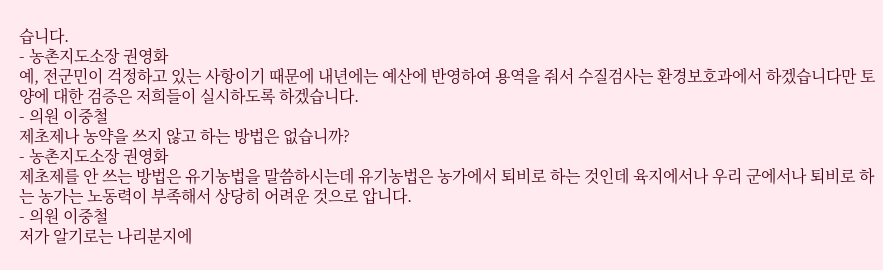습니다.
- 농촌지도소장 권영화
예, 전군민이 걱정하고 있는 사항이기 때문에 내년에는 예산에 반영하여 용역을 줘서 수질검사는 환경보호과에서 하겠습니다만 토양에 대한 검증은 저희들이 실시하도록 하겠습니다.
- 의원 이중철
제초제나 농약을 쓰지 않고 하는 방법은 없습니까?
- 농촌지도소장 권영화
제초제를 안 쓰는 방법은 유기농법을 말씀하시는데 유기농법은 농가에서 퇴비로 하는 것인데 육지에서나 우리 군에서나 퇴비로 하는 농가는 노동력이 부족해서 상당히 어려운 것으로 압니다.
- 의원 이중철
저가 알기로는 나리분지에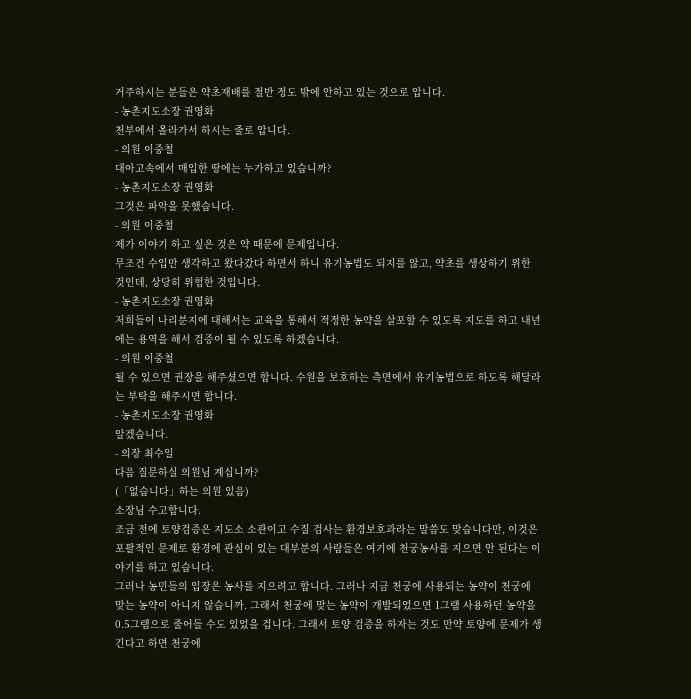거주하시는 분들은 약초재배를 절반 정도 밖에 안하고 있는 것으로 압니다.
- 농촌지도소장 권영화
천부에서 올라가서 하시는 줄로 압니다.
- 의원 이중철
대아고속에서 매입한 땅에는 누가하고 있습니까?
- 농촌지도소장 권영화
그것은 파악을 못했습니다.
- 의원 이중철
제가 이야기 하고 싶은 것은 약 때문에 문제입니다.
무조건 수입만 생각하고 왔다갔다 하면서 하니 유기농법도 되지를 않고, 약초를 생상하기 위한 것인데, 상당히 위험한 것입니다.
- 농촌지도소장 권영화
저희들이 나리분지에 대해서는 교육을 통해서 적정한 농약을 살포할 수 있도록 지도를 하고 내년에는 용역을 해서 검증이 될 수 있도록 하겠습니다.
- 의원 이중철
될 수 있으면 권장을 해주셨으면 합니다. 수원을 보호하는 측면에서 유기농법으로 하도록 해달라는 부탁을 해주시면 합니다.
- 농촌지도소장 권영화
알겠습니다.
- 의장 최수일
다음 질문하실 의원님 계십니까?
(「없습니다」하는 의원 있음)
소장님 수고합니다.
조금 전에 토양검증은 지도소 소관이고 수질 검사는 환경보호과라는 말씀도 맞습니다만, 이것은 포괄적인 문제로 환경에 관심이 있는 대부분의 사람들은 여기에 천궁농사를 지으면 안 된다는 이야기를 하고 있습니다.
그러나 농민들의 입장은 농사를 지으려고 합니다. 그러나 지금 천궁에 사용되는 농약이 천궁에 맞는 농약이 아니지 않습니까. 그래서 천궁에 맞는 농약이 개발되었으면 1그램 사용하던 농약을 0.5그램으로 줄어들 수도 있었을 겁니다. 그래서 토양 검증을 하자는 것도 만약 토양에 문제가 생긴다고 하면 천궁에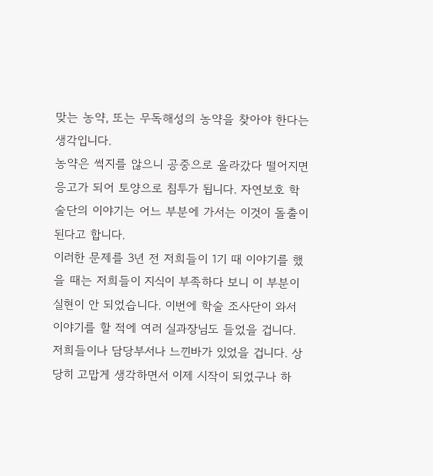맞는 농약, 또는 무독해성의 농약을 찾아야 한다는 생각입니다.
농약은 썩지를 않으니 공중으로 올라갔다 떨어지면 응고가 되어 토양으로 침투가 됩니다. 자연보호 학술단의 이야기는 어느 부분에 가서는 이것이 돌출이 된다고 합니다.
이러한 문제를 3년 전 저희들이 1기 때 이야기를 했을 때는 저희들이 지식이 부족하다 보니 이 부분이 실현이 안 되었습니다. 이번에 학술 조사단이 와서 이야기를 할 적에 여러 실과장님도 들었을 겁니다. 저희들이나 담당부서나 느낀바가 있었을 겁니다. 상당히 고맙게 생각하면서 이제 시작이 되었구나 하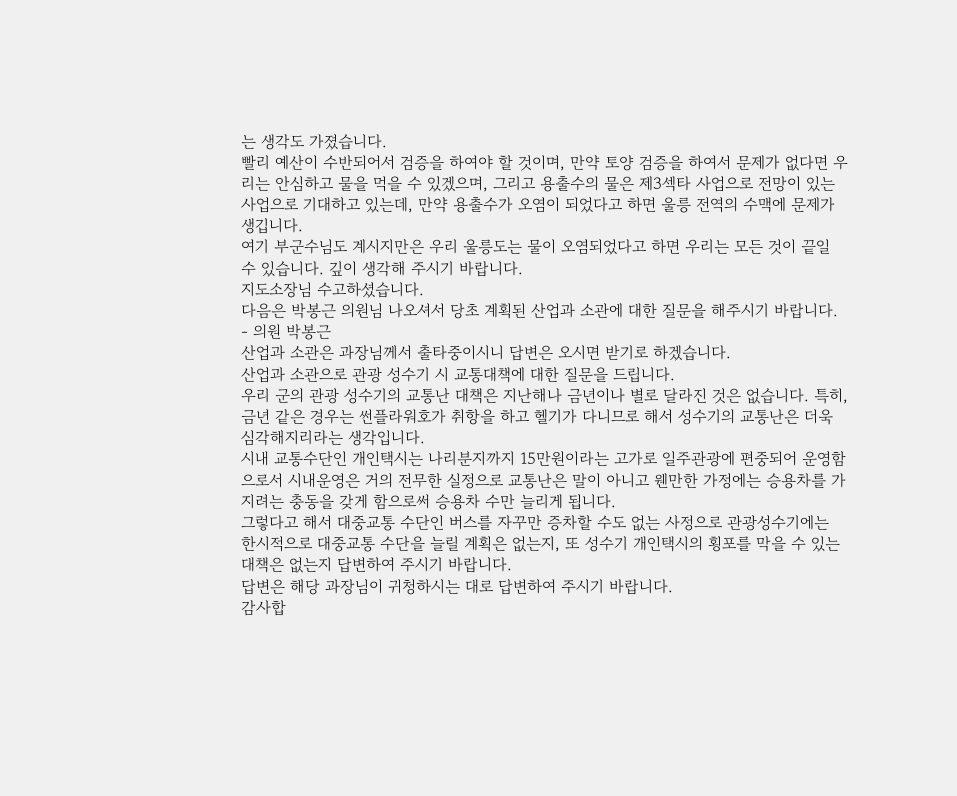는 생각도 가졌습니다.
빨리 예산이 수반되어서 검증을 하여야 할 것이며, 만약 토양 검증을 하여서 문제가 없다면 우리는 안심하고 물을 먹을 수 있겠으며, 그리고 용출수의 물은 제3섹타 사업으로 전망이 있는 사업으로 기대하고 있는데, 만약 용출수가 오염이 되었다고 하면 울릉 전역의 수맥에 문제가 생깁니다.
여기 부군수님도 계시지만은 우리 울릉도는 물이 오염되었다고 하면 우리는 모든 것이 끝일 수 있습니다. 깊이 생각해 주시기 바랍니다.
지도소장님 수고하셨습니다.
다음은 박봉근 의원님 나오셔서 당초 계획된 산업과 소관에 대한 질문을 해주시기 바랍니다.
- 의원 박봉근
산업과 소관은 과장님께서 출타중이시니 답변은 오시면 받기로 하겠습니다.
산업과 소관으로 관광 성수기 시 교통대책에 대한 질문을 드립니다.
우리 군의 관광 성수기의 교통난 대책은 지난해나 금년이나 별로 달라진 것은 없습니다. 특히, 금년 같은 경우는 썬플라워호가 취항을 하고 헬기가 다니므로 해서 성수기의 교통난은 더욱 심각해지리라는 생각입니다.
시내 교통수단인 개인택시는 나리분지까지 15만원이라는 고가로 일주관광에 편중되어 운영함으로서 시내운영은 거의 전무한 실정으로 교통난은 말이 아니고 웬만한 가정에는 승용차를 가지려는 충동을 갖게 함으로써 승용차 수만 늘리게 됩니다.
그렇다고 해서 대중교통 수단인 버스를 자꾸만 증차할 수도 없는 사정으로 관광성수기에는 한시적으로 대중교통 수단을 늘릴 계획은 없는지, 또 성수기 개인택시의 횡포를 막을 수 있는 대책은 없는지 답변하여 주시기 바랍니다.
답변은 해당 과장님이 귀청하시는 대로 답변하여 주시기 바랍니다.
감사합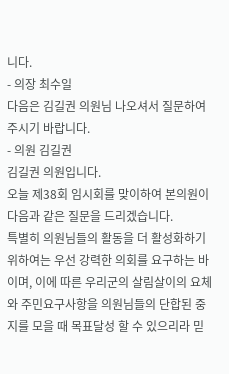니다.
- 의장 최수일
다음은 김길권 의원님 나오셔서 질문하여 주시기 바랍니다.
- 의원 김길권
김길권 의원입니다.
오늘 제38회 임시회를 맞이하여 본의원이 다음과 같은 질문을 드리겠습니다.
특별히 의원님들의 활동을 더 활성화하기 위하여는 우선 강력한 의회를 요구하는 바이며, 이에 따른 우리군의 살림살이의 요체와 주민요구사항을 의원님들의 단합된 중지를 모을 때 목표달성 할 수 있으리라 믿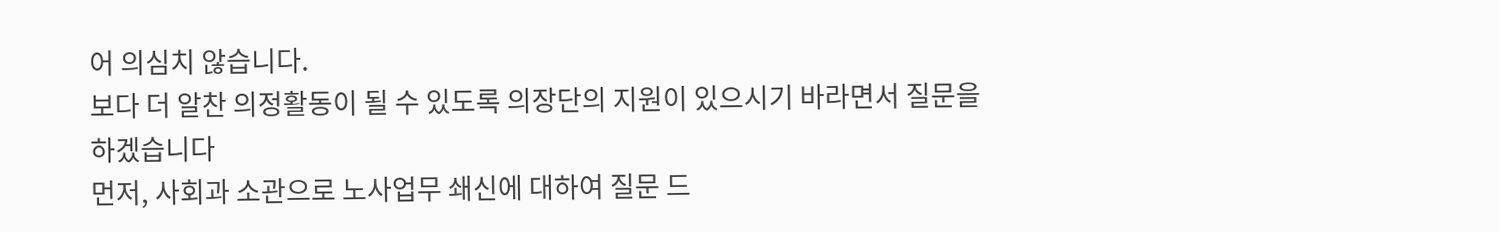어 의심치 않습니다.
보다 더 알찬 의정활동이 될 수 있도록 의장단의 지원이 있으시기 바라면서 질문을 하겠습니다
먼저, 사회과 소관으로 노사업무 쇄신에 대하여 질문 드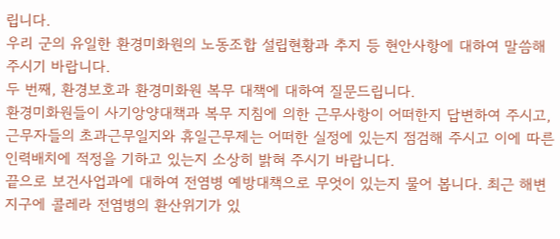립니다.
우리 군의 유일한 환경미화원의 노동조합 설립현황과 추지 등 현안사항에 대하여 말씀해 주시기 바랍니다.
두 번째, 환경보호과 환경미화원 복무 대책에 대하여 질문드립니다.
환경미화원들이 사기앙양대책과 복무 지침에 의한 근무사항이 어떠한지 답변하여 주시고, 근무자들의 초과근무일지와 휴일근무제는 어떠한 실정에 있는지 점검해 주시고 이에 따른 인력배치에 적정을 기하고 있는지 소상히 밝혀 주시기 바랍니다.
끝으로 보건사업과에 대하여 전염병 예방대책으로 무엇이 있는지 물어 봅니다. 최근 해변지구에 콜레라 전염병의 환산위기가 있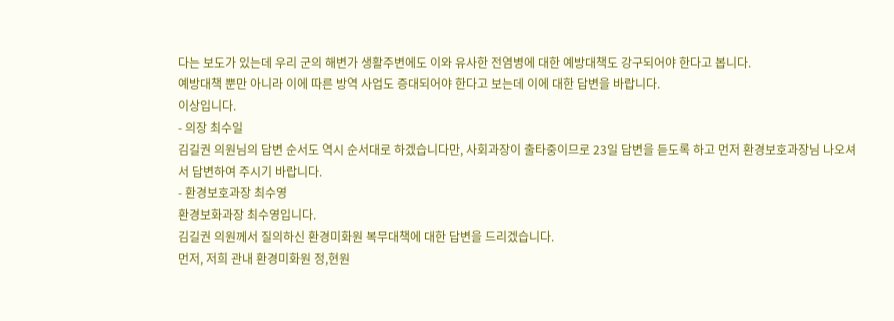다는 보도가 있는데 우리 군의 해변가 생활주변에도 이와 유사한 전염병에 대한 예방대책도 강구되어야 한다고 봅니다.
예방대책 뿐만 아니라 이에 따른 방역 사업도 증대되어야 한다고 보는데 이에 대한 답변을 바랍니다.
이상입니다.
- 의장 최수일
김길권 의원님의 답변 순서도 역시 순서대로 하겠습니다만, 사회과장이 출타중이므로 23일 답변을 듣도록 하고 먼저 환경보호과장님 나오셔서 답변하여 주시기 바랍니다.
- 환경보호과장 최수영
환경보화과장 최수영입니다.
김길권 의원께서 질의하신 환경미화원 복무대책에 대한 답변을 드리겠습니다.
먼저, 저희 관내 환경미화원 정,현원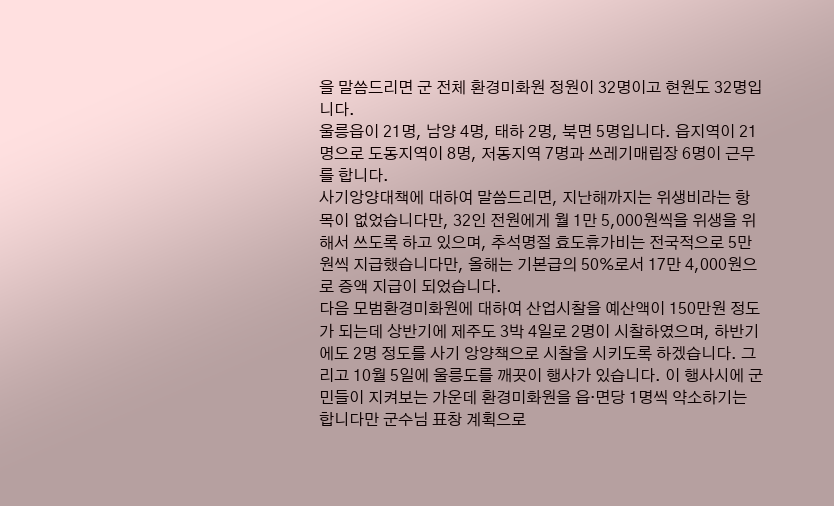을 말씀드리면 군 전체 환경미화원 정원이 32명이고 현원도 32명입니다.
울릉읍이 21명, 남양 4명, 태하 2명, 북면 5명입니다. 읍지역이 21명으로 도동지역이 8명, 저동지역 7명과 쓰레기매립장 6명이 근무를 합니다.
사기앙양대책에 대하여 말씀드리면, 지난해까지는 위생비라는 항목이 없었습니다만, 32인 전원에게 월 1만 5,000원씩을 위생을 위해서 쓰도록 하고 있으며, 추석명절 효도휴가비는 전국적으로 5만원씩 지급했습니다만, 올해는 기본급의 50%로서 17만 4,000원으로 증액 지급이 되었습니다.
다음 모범환경미화원에 대하여 산업시찰을 예산액이 150만원 정도가 되는데 상반기에 제주도 3박 4일로 2명이 시찰하였으며, 하반기에도 2명 정도를 사기 앙양책으로 시찰을 시키도록 하겠습니다. 그리고 10월 5일에 울릉도를 깨끗이 행사가 있습니다. 이 행사시에 군민들이 지켜보는 가운데 환경미화원을 읍·면당 1명씩 약소하기는 합니다만 군수님 표창 계획으로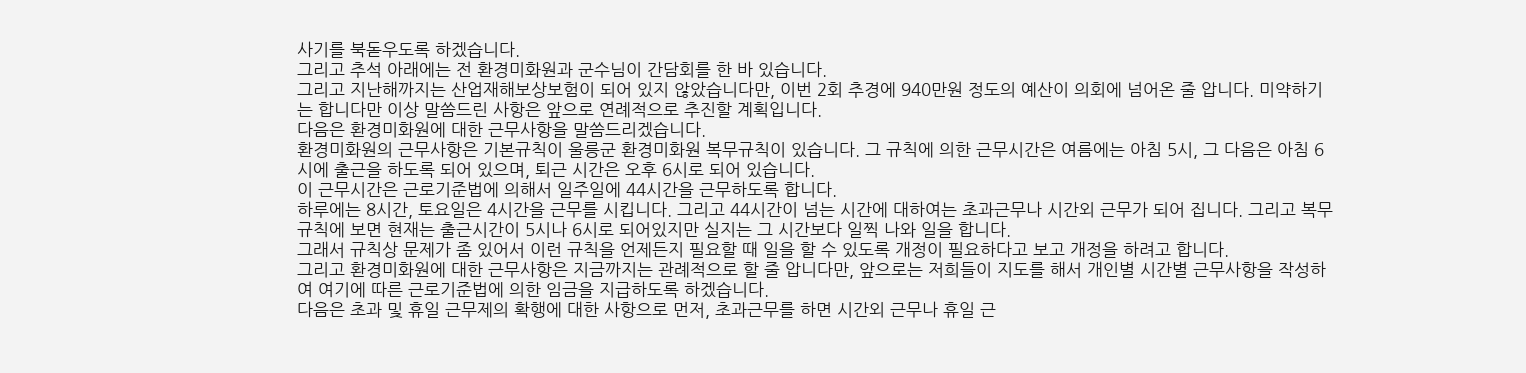사기를 북돋우도록 하겠습니다.
그리고 추석 아래에는 전 환경미화원과 군수님이 간담회를 한 바 있습니다.
그리고 지난해까지는 산업재해보상보험이 되어 있지 않았습니다만, 이번 2회 추경에 940만원 정도의 예산이 의회에 넘어온 줄 압니다. 미약하기는 합니다만 이상 말씀드린 사항은 앞으로 연례적으로 추진할 계획입니다.
다음은 환경미화원에 대한 근무사항을 말씀드리겠습니다.
환경미화원의 근무사항은 기본규칙이 울릉군 환경미화원 복무규칙이 있습니다. 그 규칙에 의한 근무시간은 여름에는 아침 5시, 그 다음은 아침 6시에 출근을 하도록 되어 있으며, 퇴근 시간은 오후 6시로 되어 있습니다.
이 근무시간은 근로기준법에 의해서 일주일에 44시간을 근무하도록 합니다.
하루에는 8시간, 토요일은 4시간을 근무를 시킵니다. 그리고 44시간이 넘는 시간에 대하여는 초과근무나 시간외 근무가 되어 집니다. 그리고 복무규칙에 보면 현재는 출근시간이 5시나 6시로 되어있지만 실지는 그 시간보다 일찍 나와 일을 합니다.
그래서 규칙상 문제가 좀 있어서 이런 규칙을 언제든지 필요할 때 일을 할 수 있도록 개정이 필요하다고 보고 개정을 하려고 합니다.
그리고 환경미화원에 대한 근무사항은 지금까지는 관례적으로 할 줄 압니다만, 앞으로는 저희들이 지도를 해서 개인별 시간별 근무사항을 작성하여 여기에 따른 근로기준법에 의한 임금을 지급하도록 하겠습니다.
다음은 초과 및 휴일 근무제의 확행에 대한 사항으로 먼저, 초과근무를 하면 시간외 근무나 휴일 근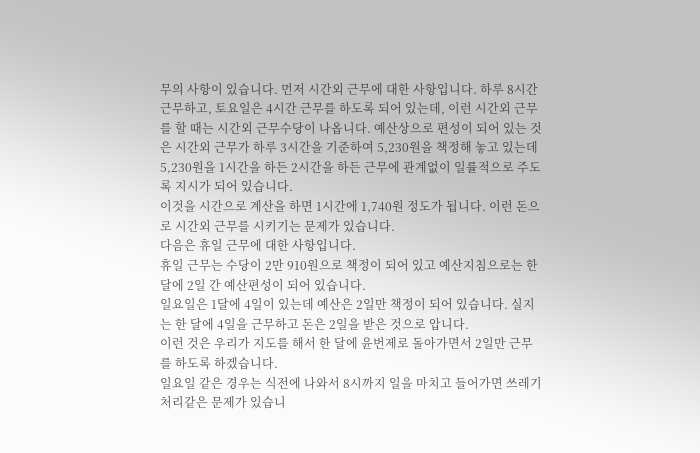무의 사항이 있습니다. 먼저 시간외 근무에 대한 사항입니다. 하루 8시간 근무하고, 토요일은 4시간 근무를 하도록 되어 있는데, 이런 시간외 근무를 할 때는 시간외 근무수당이 나옵니다. 예산상으로 편성이 되어 있는 것은 시간외 근무가 하루 3시간을 기준하여 5,230원을 책정해 놓고 있는데 5,230원을 1시간을 하든 2시간을 하든 근무에 관계없이 일률적으로 주도록 지시가 되어 있습니다.
이것을 시간으로 계산을 하면 1시간에 1,740원 정도가 됩니다. 이런 돈으로 시간외 근무를 시키기는 문제가 있습니다.
다음은 휴일 근무에 대한 사항입니다.
휴일 근무는 수당이 2만 910원으로 책정이 되어 있고 예산지침으로는 한 달에 2일 간 예산편성이 되어 있습니다.
일요일은 1달에 4일이 있는데 예산은 2일만 책정이 되어 있습니다. 실지는 한 달에 4일을 근무하고 돈은 2일을 받은 것으로 압니다.
이런 것은 우리가 지도를 해서 한 달에 윤번제로 돌아가면서 2일만 근무를 하도록 하겠습니다.
일요일 같은 경우는 식전에 나와서 8시까지 일을 마치고 들어가면 쓰레기 처리같은 문제가 있습니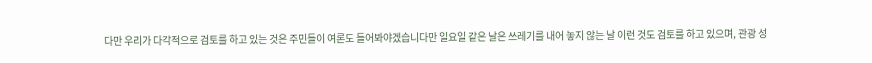다만 우리가 다각적으로 검토를 하고 있는 것은 주민들이 여론도 들어봐야겠습니다만 일요일 같은 날은 쓰레기를 내어 놓지 않는 날 이런 것도 검토를 하고 있으며, 관광 성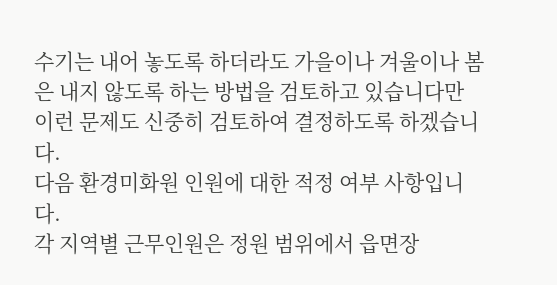수기는 내어 놓도록 하더라도 가을이나 겨울이나 봄은 내지 않도록 하는 방법을 검토하고 있습니다만 이런 문제도 신중히 검토하여 결정하도록 하겠습니다.
다음 환경미화원 인원에 대한 적정 여부 사항입니다.
각 지역별 근무인원은 정원 범위에서 읍면장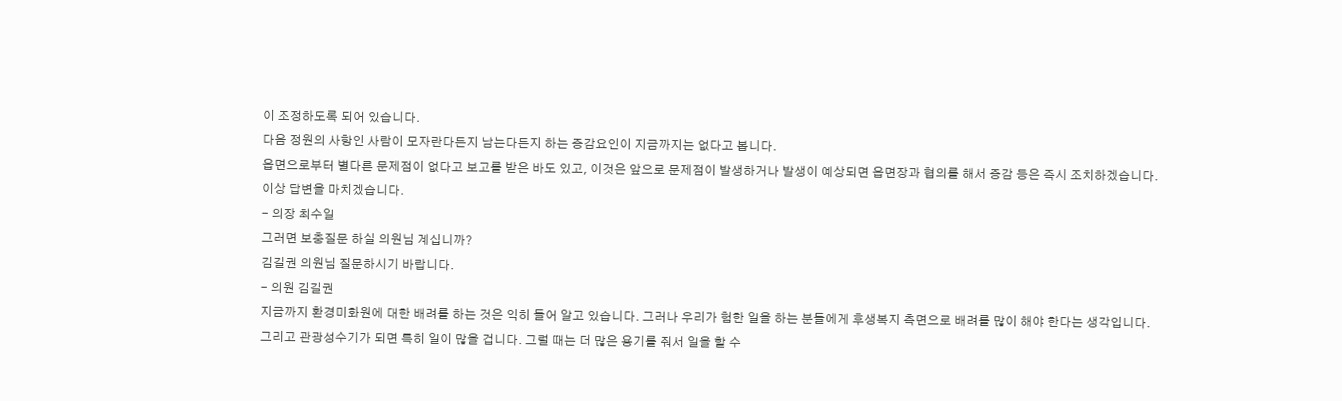이 조정하도록 되어 있습니다.
다음 정원의 사항인 사람이 모자란다든지 남는다든지 하는 증감요인이 지금까지는 없다고 봅니다.
읍면으로부터 별다른 문제점이 없다고 보고를 받은 바도 있고, 이것은 앞으로 문제점이 발생하거나 발생이 예상되면 읍면장과 협의를 해서 증감 등은 즉시 조치하겠습니다.
이상 답변을 마치겠습니다.
- 의장 최수일
그러면 보충질문 하실 의원님 계십니까?
김길권 의원님 질문하시기 바랍니다.
- 의원 김길권
지금까지 환경미화원에 대한 배려를 하는 것은 익히 들어 알고 있습니다. 그러나 우리가 험한 일을 하는 분들에게 후생복지 측면으로 배려를 많이 해야 한다는 생각입니다.
그리고 관광성수기가 되면 특히 일이 많을 겁니다. 그럴 때는 더 많은 용기를 줘서 일을 할 수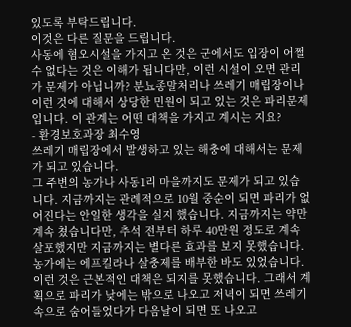있도록 부탁드립니다.
이것은 다른 질문을 드립니다.
사동에 혐오시설을 가지고 온 것은 군에서도 입장이 어쩔 수 없다는 것은 이해가 됩니다만, 이런 시설이 오면 관리가 문제가 아닙니까? 분뇨종말처리나 쓰레기 매립장이나 이런 것에 대해서 상당한 민원이 되고 있는 것은 파리문제입니다. 이 관계는 어떤 대책을 가지고 계시는 지요?
- 환경보호과장 최수영
쓰레기 매립장에서 발생하고 있는 해충에 대해서는 문제가 되고 있습니다.
그 주변의 농가나 사동1리 마을까지도 문제가 되고 있습니다. 지금까지는 관례적으로 10월 중순이 되면 파리가 없어진다는 안일한 생각을 실지 했습니다. 지금까지는 약만 계속 쳤습니다만, 추석 전부터 하루 40만원 정도로 계속 살포했지만 지금까지는 별다른 효과를 보지 못했습니다. 농가에는 에프킬라나 살충제를 배부한 바도 있었습니다.
이런 것은 근본적인 대책은 되지를 못했습니다. 그래서 계획으로 파리가 낮에는 밖으로 나오고 저녁이 되면 쓰레기 속으로 숨어들었다가 다음날이 되면 또 나오고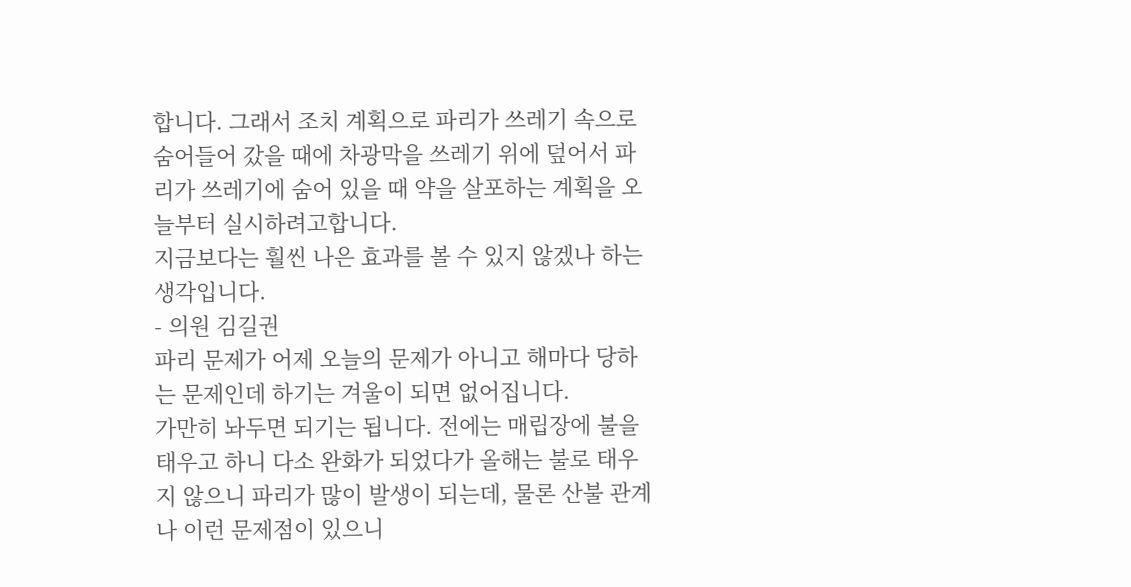합니다. 그래서 조치 계획으로 파리가 쓰레기 속으로 숨어들어 갔을 때에 차광막을 쓰레기 위에 덮어서 파리가 쓰레기에 숨어 있을 때 약을 살포하는 계획을 오늘부터 실시하려고합니다.
지금보다는 훨씬 나은 효과를 볼 수 있지 않겠나 하는 생각입니다.
- 의원 김길권
파리 문제가 어제 오늘의 문제가 아니고 해마다 당하는 문제인데 하기는 겨울이 되면 없어집니다.
가만히 놔두면 되기는 됩니다. 전에는 매립장에 불을 태우고 하니 다소 완화가 되었다가 올해는 불로 태우지 않으니 파리가 많이 발생이 되는데, 물론 산불 관계나 이런 문제점이 있으니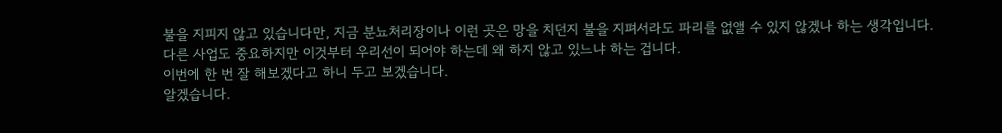불을 지피지 않고 있습니다만, 지금 분뇨처리장이나 이런 곳은 망을 치던지 불을 지펴서라도 파리를 없앨 수 있지 않겠나 하는 생각입니다.
다른 사업도 중요하지만 이것부터 우리선이 되어야 하는데 왜 하지 않고 있느냐 하는 겁니다.
이번에 한 번 잘 해보겠다고 하니 두고 보겠습니다.
알겠습니다.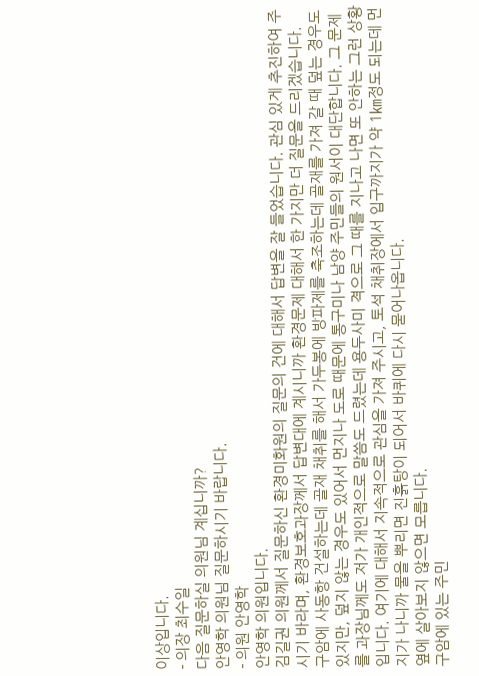이상입니다.
- 의장 최수일
다음 질문하실 의원님 계십니까?
안영학 의원님 질문하시기 바랍니다.
- 의원 안영학
안영학 의원입니다.
김길권 의원께서 질문하신 환경미화원의 질문의 건에 대해서 답변을 잘 들었습니다. 관심 있게 추진하여 주시기 바라며, 환경보호과장께서 답변대에 계시니까 환경문제 대해서 한 가지만 더 질문을 드리겠습니다.
구암에 사동항 건설하는데 골재 채취를 해서 가두봉에 방파제를 축조하는데 골재를 가져 갈 때 덮는 경우도 있지만, 덮지 않는 경우도 있어서 먼지나 도로 때문에 통구미나 남양 주민들의 원서이 대단합니다. 그 문제를 과장님께도 저가 개인적으로 말씀도 드렸는데 용두사미 격으로 그 때를 지나고 나면 또 안하는 그런 상황입니다. 여기에 대해서 지속적으로 관심을 가져 주시고, 토석 채취장에서 입구까지가 약 1㎞정도 되는데 먼지가 나니까 물을 뿌리면 진흙탕이 되어서 바퀴에 다시 묻어나옵니다.
옆에 살아보지 않으면 모릅니다.
구암에 있는 주민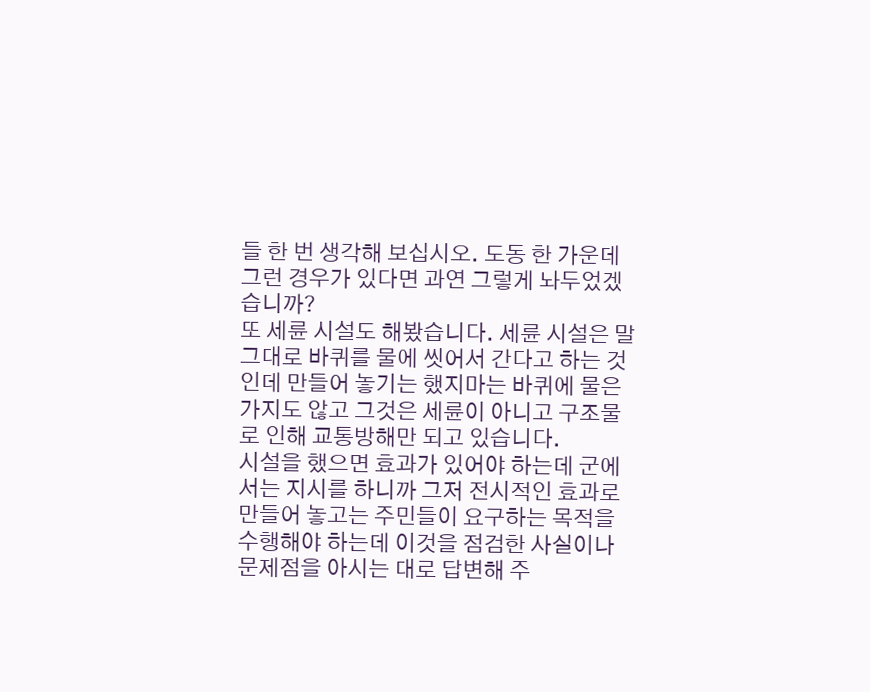들 한 번 생각해 보십시오. 도동 한 가운데 그런 경우가 있다면 과연 그렇게 놔두었겠습니까?
또 세륜 시설도 해봤습니다. 세륜 시설은 말 그대로 바퀴를 물에 씻어서 간다고 하는 것인데 만들어 놓기는 했지마는 바퀴에 물은 가지도 않고 그것은 세륜이 아니고 구조물로 인해 교통방해만 되고 있습니다.
시설을 했으면 효과가 있어야 하는데 군에서는 지시를 하니까 그저 전시적인 효과로 만들어 놓고는 주민들이 요구하는 목적을 수행해야 하는데 이것을 점검한 사실이나 문제점을 아시는 대로 답변해 주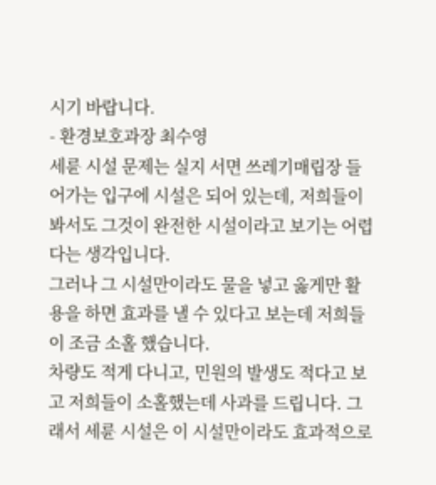시기 바랍니다.
- 환경보호과장 최수영
세륜 시설 문제는 실지 서면 쓰레기매립장 들어가는 입구에 시설은 되어 있는데, 저희들이 봐서도 그것이 완전한 시설이라고 보기는 어렵다는 생각입니다.
그러나 그 시설만이라도 물을 넣고 옳게만 활용을 하면 효과를 낼 수 있다고 보는데 저희들이 조금 소홀 했습니다.
차량도 적게 다니고, 민원의 발생도 적다고 보고 저희들이 소홀했는데 사과를 드립니다. 그래서 세륜 시설은 이 시설만이라도 효과적으로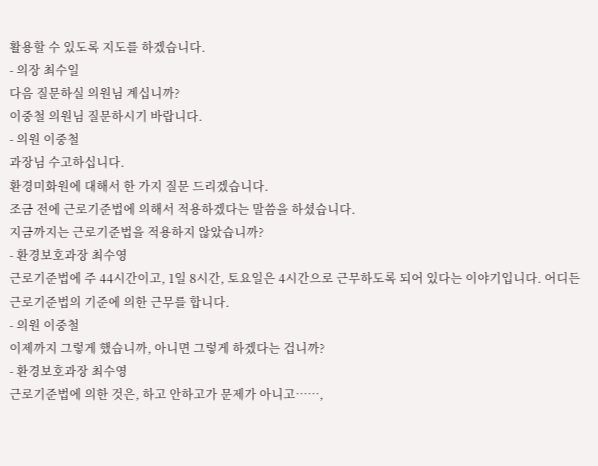활용할 수 있도록 지도를 하겠습니다.
- 의장 최수일
다음 질문하실 의원님 계십니까?
이중철 의원님 질문하시기 바랍니다.
- 의원 이중철
과장님 수고하십니다.
환경미화원에 대해서 한 가지 질문 드리겠습니다.
조금 전에 근로기준법에 의해서 적용하겠다는 말씀을 하셨습니다.
지금까지는 근로기준법을 적용하지 않았습니까?
- 환경보호과장 최수영
근로기준법에 주 44시간이고, 1일 8시간, 토요일은 4시간으로 근무하도록 되어 있다는 이야기입니다. 어디든 근로기준법의 기준에 의한 근무를 합니다.
- 의원 이중철
이제까지 그렇게 했습니까, 아니면 그렇게 하겠다는 겁니까?
- 환경보호과장 최수영
근로기준법에 의한 것은, 하고 안하고가 문제가 아니고……,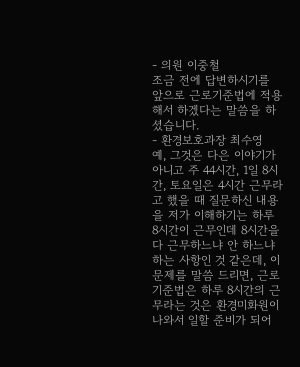- 의원 이중철
조금 전에 답변하시기를 앞으로 근로기준법에 적용해서 하겠다는 말씀을 하셨습니다.
- 환경보호과장 최수영
예, 그것은 다은 이야기가 아니고 주 44시간, 1일 8시간, 토요일은 4시간 근무라고 했을 때 질문하신 내용을 저가 이해하기는 하루 8시간이 근무인데 8시간을 다 근무하느냐 안 하느냐 하는 사항인 것 같은데, 이 문제를 말씀 드리면, 근로기준법은 하루 8시간의 근무라는 것은 환경미화원이 나와서 일할 준비가 되어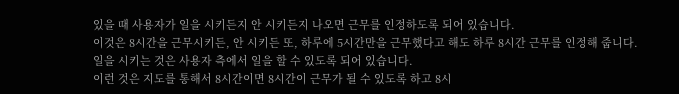있을 때 사용자가 일을 시키든지 안 시키든지 나오면 근무를 인정하도록 되어 있습니다.
이것은 8시간을 근무시키든, 안 시키든 또, 하루에 5시간만을 근무했다고 해도 하루 8시간 근무를 인정해 줍니다.
일을 시키는 것은 사용자 측에서 일을 할 수 있도록 되어 있습니다.
이런 것은 지도를 통해서 8시간이면 8시간이 근무가 될 수 있도록 하고 8시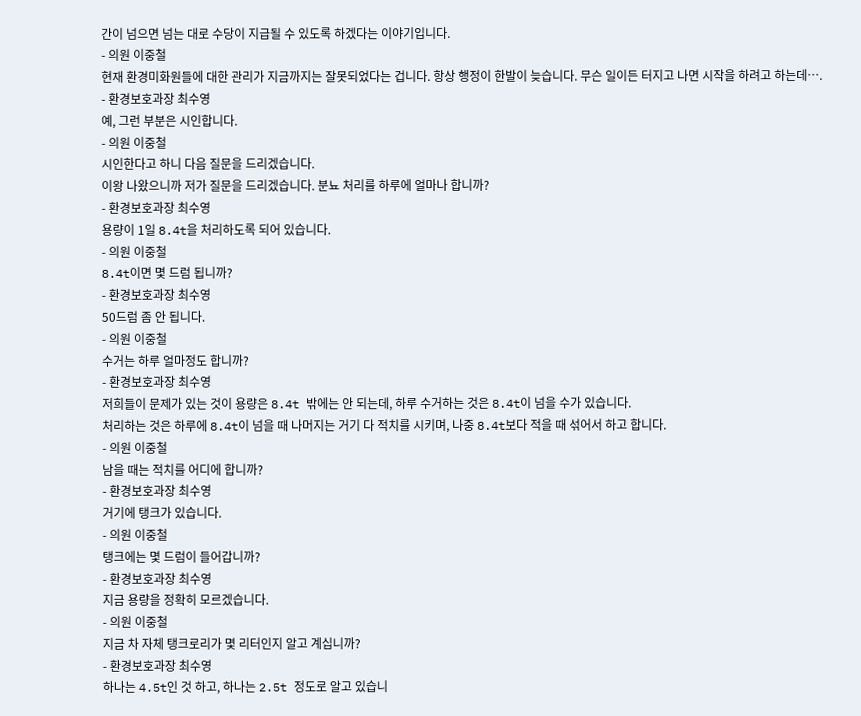간이 넘으면 넘는 대로 수당이 지급될 수 있도록 하겠다는 이야기입니다.
- 의원 이중철
현재 환경미화원들에 대한 관리가 지금까지는 잘못되었다는 겁니다. 항상 행정이 한발이 늦습니다. 무슨 일이든 터지고 나면 시작을 하려고 하는데….
- 환경보호과장 최수영
예, 그런 부분은 시인합니다.
- 의원 이중철
시인한다고 하니 다음 질문을 드리겠습니다.
이왕 나왔으니까 저가 질문을 드리겠습니다. 분뇨 처리를 하루에 얼마나 합니까?
- 환경보호과장 최수영
용량이 1일 8.4t을 처리하도록 되어 있습니다.
- 의원 이중철
8.4t이면 몇 드럼 됩니까?
- 환경보호과장 최수영
50드럼 좀 안 됩니다.
- 의원 이중철
수거는 하루 얼마정도 합니까?
- 환경보호과장 최수영
저희들이 문제가 있는 것이 용량은 8.4t 밖에는 안 되는데, 하루 수거하는 것은 8.4t이 넘을 수가 있습니다.
처리하는 것은 하루에 8.4t이 넘을 때 나머지는 거기 다 적치를 시키며, 나중 8.4t보다 적을 때 섞어서 하고 합니다.
- 의원 이중철
남을 때는 적치를 어디에 합니까?
- 환경보호과장 최수영
거기에 탱크가 있습니다.
- 의원 이중철
탱크에는 몇 드럼이 들어갑니까?
- 환경보호과장 최수영
지금 용량을 정확히 모르겠습니다.
- 의원 이중철
지금 차 자체 탱크로리가 몇 리터인지 알고 계십니까?
- 환경보호과장 최수영
하나는 4.5t인 것 하고, 하나는 2.5t 정도로 알고 있습니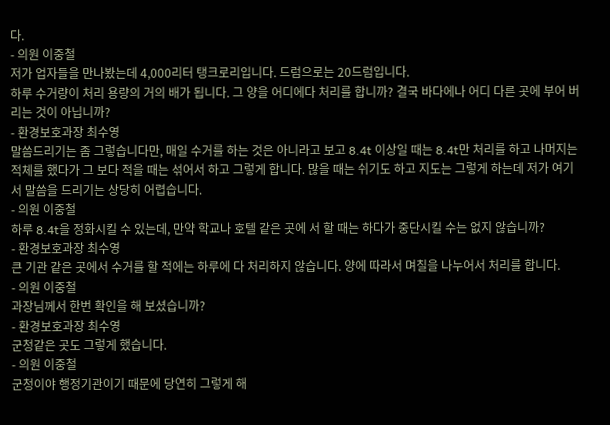다.
- 의원 이중철
저가 업자들을 만나봤는데 4,000리터 탱크로리입니다. 드럼으로는 20드럼입니다.
하루 수거량이 처리 용량의 거의 배가 됩니다. 그 양을 어디에다 처리를 합니까? 결국 바다에나 어디 다른 곳에 부어 버리는 것이 아닙니까?
- 환경보호과장 최수영
말씀드리기는 좀 그렇습니다만, 매일 수거를 하는 것은 아니라고 보고 8.4t 이상일 때는 8.4t만 처리를 하고 나머지는 적체를 했다가 그 보다 적을 때는 섞어서 하고 그렇게 합니다. 많을 때는 쉬기도 하고 지도는 그렇게 하는데 저가 여기서 말씀을 드리기는 상당히 어렵습니다.
- 의원 이중철
하루 8.4t을 정화시킬 수 있는데, 만약 학교나 호텔 같은 곳에 서 할 때는 하다가 중단시킬 수는 없지 않습니까?
- 환경보호과장 최수영
큰 기관 같은 곳에서 수거를 할 적에는 하루에 다 처리하지 않습니다. 양에 따라서 며칠을 나누어서 처리를 합니다.
- 의원 이중철
과장님께서 한번 확인을 해 보셨습니까?
- 환경보호과장 최수영
군청같은 곳도 그렇게 했습니다.
- 의원 이중철
군청이야 행정기관이기 때문에 당연히 그렇게 해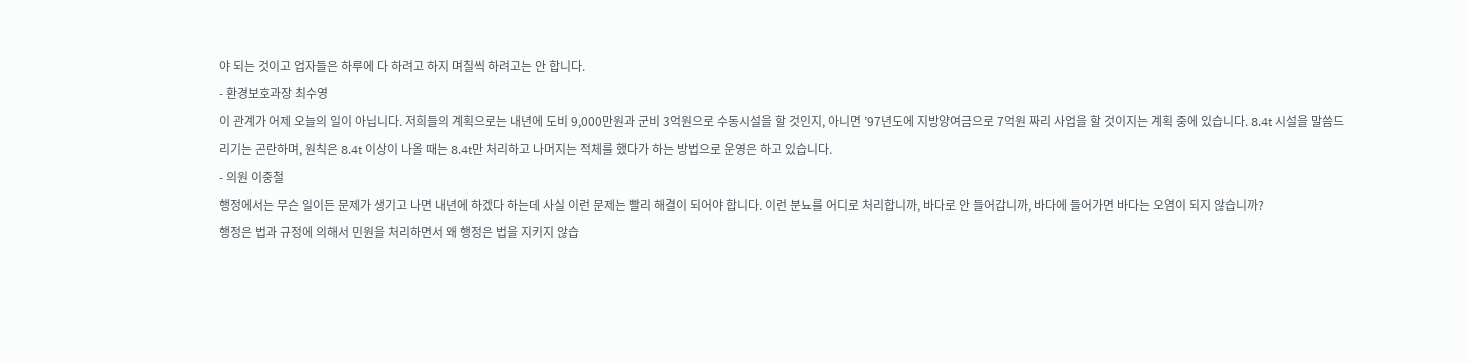야 되는 것이고 업자들은 하루에 다 하려고 하지 며칠씩 하려고는 안 합니다.
- 환경보호과장 최수영
이 관계가 어제 오늘의 일이 아닙니다. 저희들의 계획으로는 내년에 도비 9,000만원과 군비 3억원으로 수동시설을 할 것인지, 아니면 ’97년도에 지방양여금으로 7억원 짜리 사업을 할 것이지는 계획 중에 있습니다. 8.4t 시설을 말씀드리기는 곤란하며, 원칙은 8.4t 이상이 나올 때는 8.4t만 처리하고 나머지는 적체를 했다가 하는 방법으로 운영은 하고 있습니다.
- 의원 이중철
행정에서는 무슨 일이든 문제가 생기고 나면 내년에 하겠다 하는데 사실 이런 문제는 빨리 해결이 되어야 합니다. 이런 분뇨를 어디로 처리합니까, 바다로 안 들어갑니까, 바다에 들어가면 바다는 오염이 되지 않습니까?
행정은 법과 규정에 의해서 민원을 처리하면서 왜 행정은 법을 지키지 않습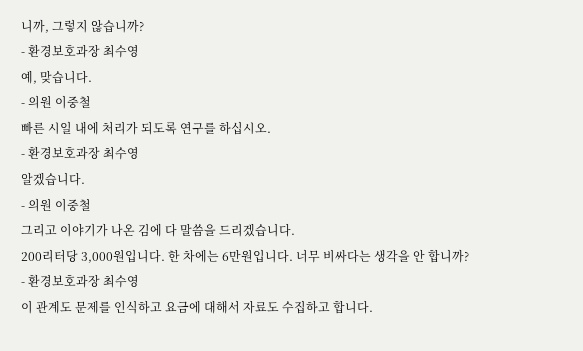니까, 그렇지 않습니까?
- 환경보호과장 최수영
예, 맞습니다.
- 의원 이중철
빠른 시일 내에 처리가 되도록 연구를 하십시오.
- 환경보호과장 최수영
알겠습니다.
- 의원 이중철
그리고 이야기가 나온 김에 다 말씀을 드리겠습니다.
200리터당 3,000원입니다. 한 차에는 6만원입니다. 너무 비싸다는 생각을 안 합니까?
- 환경보호과장 최수영
이 관계도 문제를 인식하고 요금에 대해서 자료도 수집하고 합니다.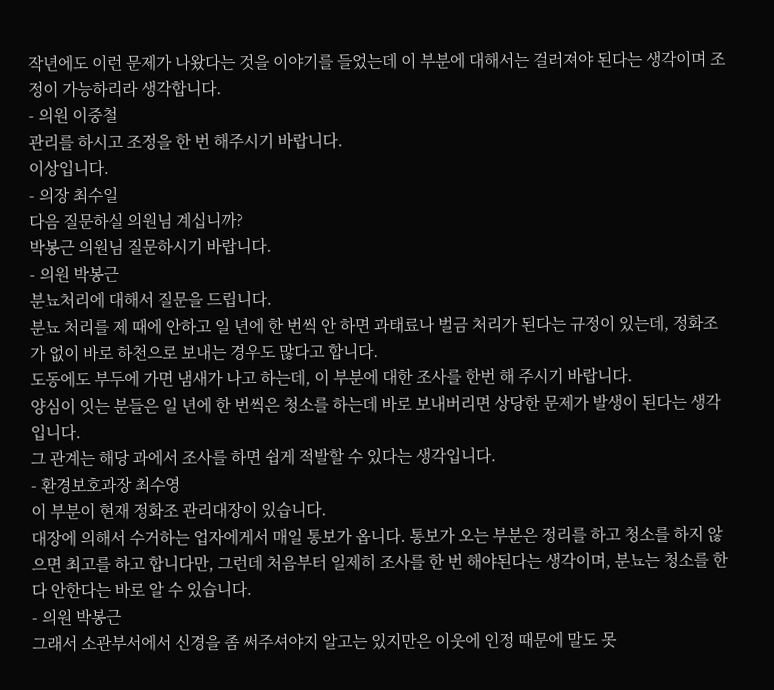작년에도 이런 문제가 나왔다는 것을 이야기를 들었는데 이 부분에 대해서는 걸러져야 된다는 생각이며 조정이 가능하리라 생각합니다.
- 의원 이중철
관리를 하시고 조정을 한 번 해주시기 바랍니다.
이상입니다.
- 의장 최수일
다음 질문하실 의원님 계십니까?
박봉근 의원님 질문하시기 바랍니다.
- 의원 박봉근
분뇨처리에 대해서 질문을 드립니다.
분뇨 처리를 제 때에 안하고 일 년에 한 번씩 안 하면 과태료나 벌금 처리가 된다는 규정이 있는데, 정화조가 없이 바로 하천으로 보내는 경우도 많다고 합니다.
도동에도 부두에 가면 냄새가 나고 하는데, 이 부분에 대한 조사를 한번 해 주시기 바랍니다.
양심이 잇는 분들은 일 년에 한 번씩은 청소를 하는데 바로 보내버리면 상당한 문제가 발생이 된다는 생각입니다.
그 관계는 해당 과에서 조사를 하면 쉽게 적발할 수 있다는 생각입니다.
- 환경보호과장 최수영
이 부분이 현재 정화조 관리대장이 있습니다.
대장에 의해서 수거하는 업자에게서 매일 통보가 옵니다. 통보가 오는 부분은 정리를 하고 청소를 하지 않으면 최고를 하고 합니다만, 그런데 처음부터 일제히 조사를 한 번 해야된다는 생각이며, 분뇨는 청소를 한다 안한다는 바로 알 수 있습니다.
- 의원 박봉근
그래서 소관부서에서 신경을 좀 써주셔야지 알고는 있지만은 이웃에 인정 때문에 말도 못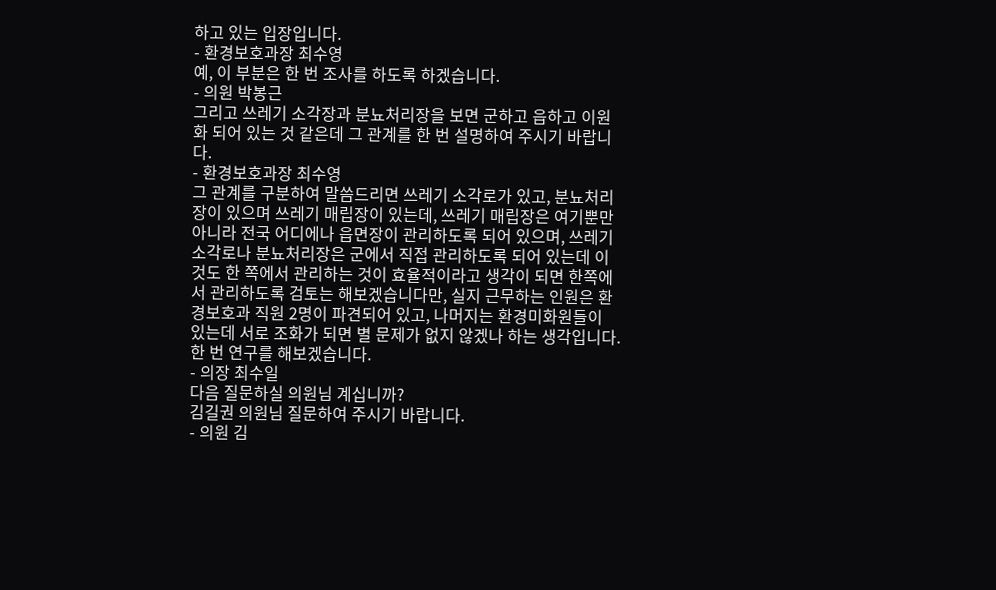하고 있는 입장입니다.
- 환경보호과장 최수영
예, 이 부분은 한 번 조사를 하도록 하겠습니다.
- 의원 박봉근
그리고 쓰레기 소각장과 분뇨처리장을 보면 군하고 읍하고 이원화 되어 있는 것 같은데 그 관계를 한 번 설명하여 주시기 바랍니다.
- 환경보호과장 최수영
그 관계를 구분하여 말씀드리면 쓰레기 소각로가 있고, 분뇨처리장이 있으며 쓰레기 매립장이 있는데, 쓰레기 매립장은 여기뿐만 아니라 전국 어디에나 읍면장이 관리하도록 되어 있으며, 쓰레기 소각로나 분뇨처리장은 군에서 직접 관리하도록 되어 있는데 이것도 한 쪽에서 관리하는 것이 효율적이라고 생각이 되면 한쪽에서 관리하도록 검토는 해보겠습니다만, 실지 근무하는 인원은 환경보호과 직원 2명이 파견되어 있고, 나머지는 환경미화원들이 있는데 서로 조화가 되면 별 문제가 없지 않겠나 하는 생각입니다.
한 번 연구를 해보겠습니다.
- 의장 최수일
다음 질문하실 의원님 계십니까?
김길권 의원님 질문하여 주시기 바랍니다.
- 의원 김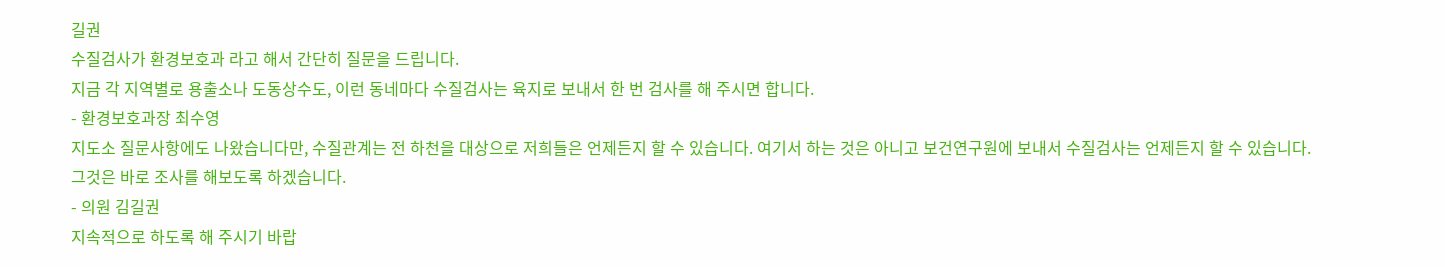길권
수질검사가 환경보호과 라고 해서 간단히 질문을 드립니다.
지금 각 지역별로 용출소나 도동상수도, 이런 동네마다 수질검사는 육지로 보내서 한 번 검사를 해 주시면 합니다.
- 환경보호과장 최수영
지도소 질문사항에도 나왔습니다만, 수질관계는 전 하천을 대상으로 저희들은 언제든지 할 수 있습니다. 여기서 하는 것은 아니고 보건연구원에 보내서 수질검사는 언제든지 할 수 있습니다.
그것은 바로 조사를 해보도록 하겠습니다.
- 의원 김길권
지속적으로 하도록 해 주시기 바랍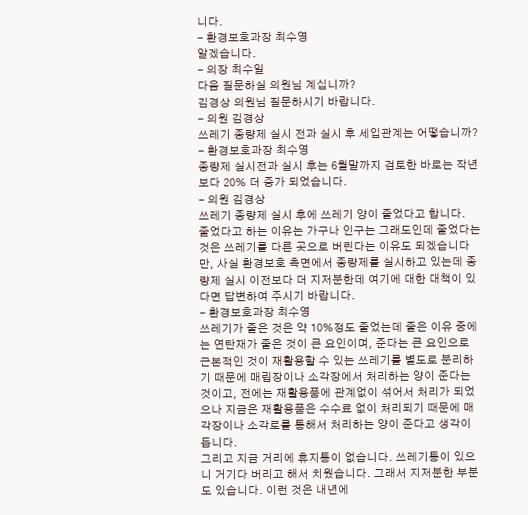니다.
- 환경보호과장 최수영
알겠습니다.
- 의장 최수일
다음 질문하실 의원님 계십니까?
김경상 의원님 질문하시기 바랍니다.
- 의원 김경상
쓰레기 종량제 실시 전과 실시 후 세입관계는 어떻습니까?
- 환경보호과장 최수영
종량제 실시전과 실시 후는 6월말까지 검토한 바로는 작년보다 20% 더 증가 되었습니다.
- 의원 김경상
쓰레기 종량제 실시 후에 쓰레기 양이 줄었다고 합니다.
줄었다고 하는 이유는 가구나 인구는 그래도인데 줄었다는 것은 쓰레기를 다른 곳으로 버린다는 이유도 되겠습니다만, 사실 환경보호 측면에서 종량제를 실시하고 있는데 종량제 실시 이전보다 더 지저분한데 여기에 대한 대책이 있다면 답변하여 주시기 바랍니다.
- 환경보호과장 최수영
쓰레기가 줄은 것은 약 10%정도 줄었는데 줄은 이유 중에는 연탄재가 줄은 것이 큰 요인이며, 준다는 큰 요인으로 근본적인 것이 재활용할 수 있는 쓰레기를 별도로 분리하기 때문에 매립장이나 소각장에서 처리하는 양이 준다는 것이고, 전에는 재활용품에 관계없이 섞어서 처리가 되었으나 지금은 재활용품은 수수료 없이 처리되기 때문에 매각장이나 소각로를 통해서 처리하는 양이 준다고 생각이 듭니다.
그리고 지금 거리에 휴지통이 없습니다. 쓰레기통이 있으니 거기다 버리고 해서 치웠습니다. 그래서 지저분한 부분도 있습니다. 이런 것은 내년에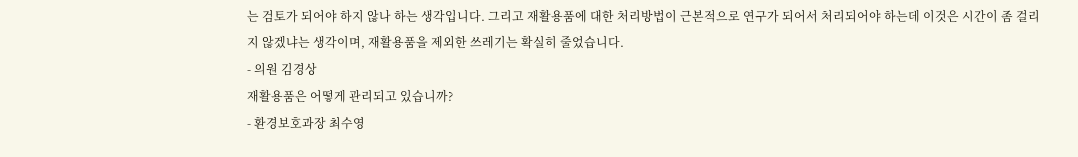는 검토가 되어야 하지 않나 하는 생각입니다. 그리고 재활용품에 대한 처리방법이 근본적으로 연구가 되어서 처리되어야 하는데 이것은 시간이 좀 걸리지 않겠냐는 생각이며, 재활용품을 제외한 쓰레기는 확실히 줄었습니다.
- 의원 김경상
재활용품은 어떻게 관리되고 있습니까?
- 환경보호과장 최수영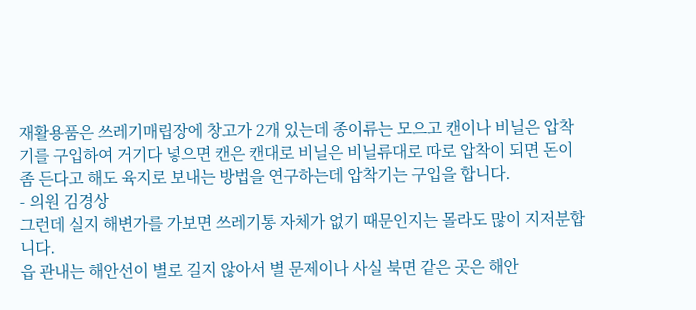재활용품은 쓰레기매립장에 창고가 2개 있는데 종이류는 모으고 캔이나 비닐은 압착기를 구입하여 거기다 넣으면 캔은 캔대로 비닐은 비닐류대로 따로 압착이 되면 돈이 좀 든다고 해도 육지로 보내는 방법을 연구하는데 압착기는 구입을 합니다.
- 의원 김경상
그런데 실지 해변가를 가보면 쓰레기통 자체가 없기 때문인지는 몰라도 많이 지저분합니다.
읍 관내는 해안선이 별로 길지 않아서 별 문제이나 사실 북면 같은 곳은 해안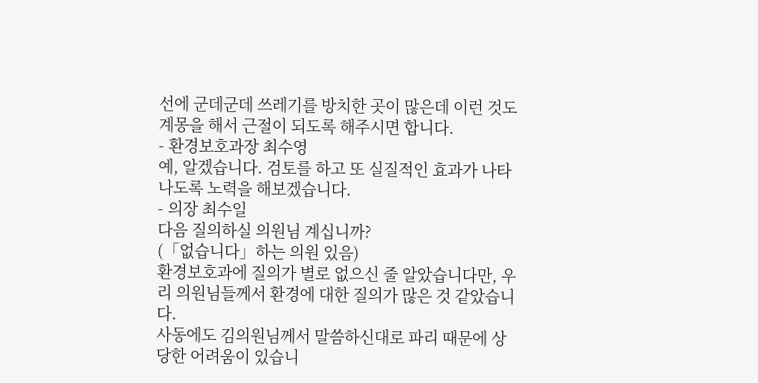선에 군데군데 쓰레기를 방치한 곳이 많은데 이런 것도 계몽을 해서 근절이 되도록 해주시면 합니다.
- 환경보호과장 최수영
예, 알겠습니다. 검토를 하고 또 실질적인 효과가 나타나도록 노력을 해보겠습니다.
- 의장 최수일
다음 질의하실 의원님 계십니까?
(「없습니다」하는 의원 있음)
환경보호과에 질의가 별로 없으신 줄 알았습니다만, 우리 의원님들께서 환경에 대한 질의가 많은 것 같았습니다.
사동에도 김의원님께서 말씀하신대로 파리 때문에 상당한 어려움이 있습니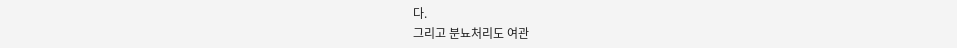다.
그리고 분뇨처리도 여관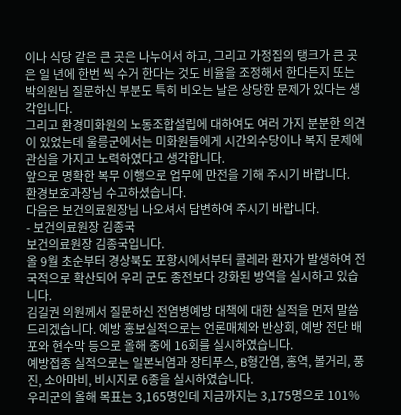이나 식당 같은 큰 곳은 나누어서 하고, 그리고 가정집의 탱크가 큰 곳은 일 년에 한번 씩 수거 한다는 것도 비율을 조정해서 한다든지 또는 박의원님 질문하신 부분도 특히 비오는 날은 상당한 문제가 있다는 생각입니다.
그리고 환경미화원의 노동조합설립에 대하여도 여러 가지 분분한 의견이 있었는데 울릉군에서는 미화원들에게 시간외수당이나 복지 문제에 관심을 가지고 노력하였다고 생각합니다.
앞으로 명확한 복무 이행으로 업무에 만전을 기해 주시기 바랍니다.
환경보호과장님 수고하셨습니다.
다음은 보건의료원장님 나오셔서 답변하여 주시기 바랍니다.
- 보건의료원장 김종국
보건의료원장 김종국입니다.
올 9월 초순부터 경상북도 포항시에서부터 콜레라 환자가 발생하여 전국적으로 확산되어 우리 군도 종전보다 강화된 방역을 실시하고 있습니다.
김길권 의원께서 질문하신 전염병예방 대책에 대한 실적을 먼저 말씀드리겠습니다. 예방 홍보실적으로는 언론매체와 반상회, 예방 전단 배포와 현수막 등으로 올해 중에 16회를 실시하였습니다.
예방접종 실적으로는 일본뇌염과 장티푸스, B형간염, 홍역, 볼거리, 풍진, 소아마비, 비시지로 6종을 실시하였습니다.
우리군의 올해 목표는 3,165명인데 지금까지는 3,175명으로 101%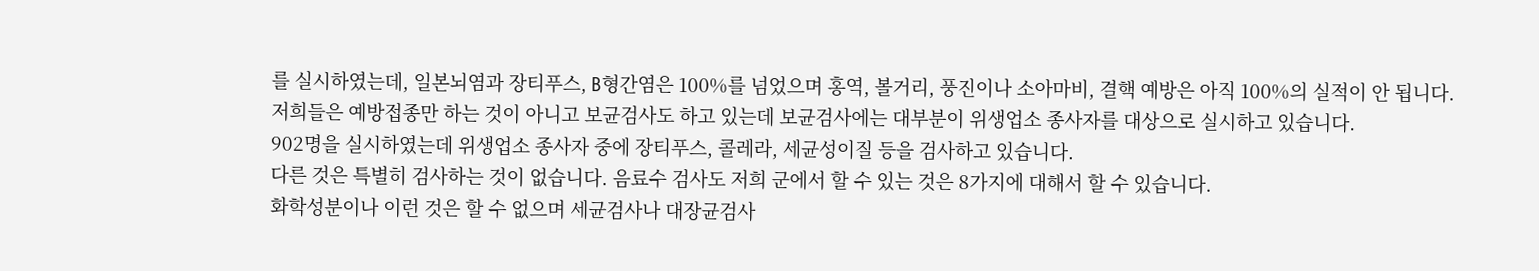를 실시하였는데, 일본뇌염과 장티푸스, B형간염은 100%를 넘었으며 홍역, 볼거리, 풍진이나 소아마비, 결핵 예방은 아직 100%의 실적이 안 됩니다.
저희들은 예방접종만 하는 것이 아니고 보균검사도 하고 있는데 보균검사에는 대부분이 위생업소 종사자를 대상으로 실시하고 있습니다.
902명을 실시하였는데 위생업소 종사자 중에 장티푸스, 콜레라, 세균성이질 등을 검사하고 있습니다.
다른 것은 특별히 검사하는 것이 없습니다. 음료수 검사도 저희 군에서 할 수 있는 것은 8가지에 대해서 할 수 있습니다.
화학성분이나 이런 것은 할 수 없으며 세균검사나 대장균검사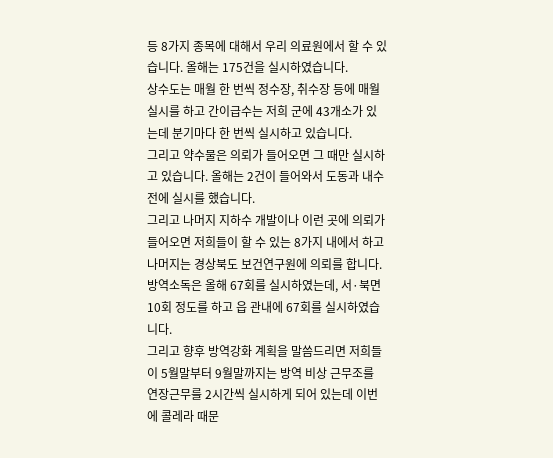등 8가지 종목에 대해서 우리 의료원에서 할 수 있습니다. 올해는 175건을 실시하였습니다.
상수도는 매월 한 번씩 정수장, 취수장 등에 매월 실시를 하고 간이급수는 저희 군에 43개소가 있는데 분기마다 한 번씩 실시하고 있습니다.
그리고 약수물은 의뢰가 들어오면 그 때만 실시하고 있습니다. 올해는 2건이 들어와서 도동과 내수전에 실시를 했습니다.
그리고 나머지 지하수 개발이나 이런 곳에 의뢰가 들어오면 저희들이 할 수 있는 8가지 내에서 하고 나머지는 경상북도 보건연구원에 의뢰를 합니다.
방역소독은 올해 67회를 실시하였는데, 서·북면 10회 정도를 하고 읍 관내에 67회를 실시하였습니다.
그리고 향후 방역강화 계획을 말씀드리면 저희들이 5월말부터 9월말까지는 방역 비상 근무조를 연장근무를 2시간씩 실시하게 되어 있는데 이번에 콜레라 때문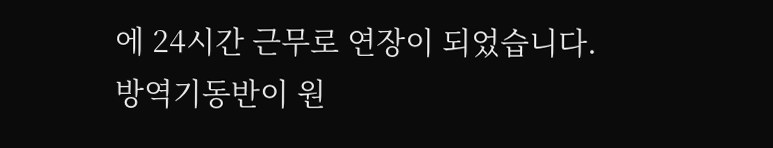에 24시간 근무로 연장이 되었습니다.
방역기동반이 원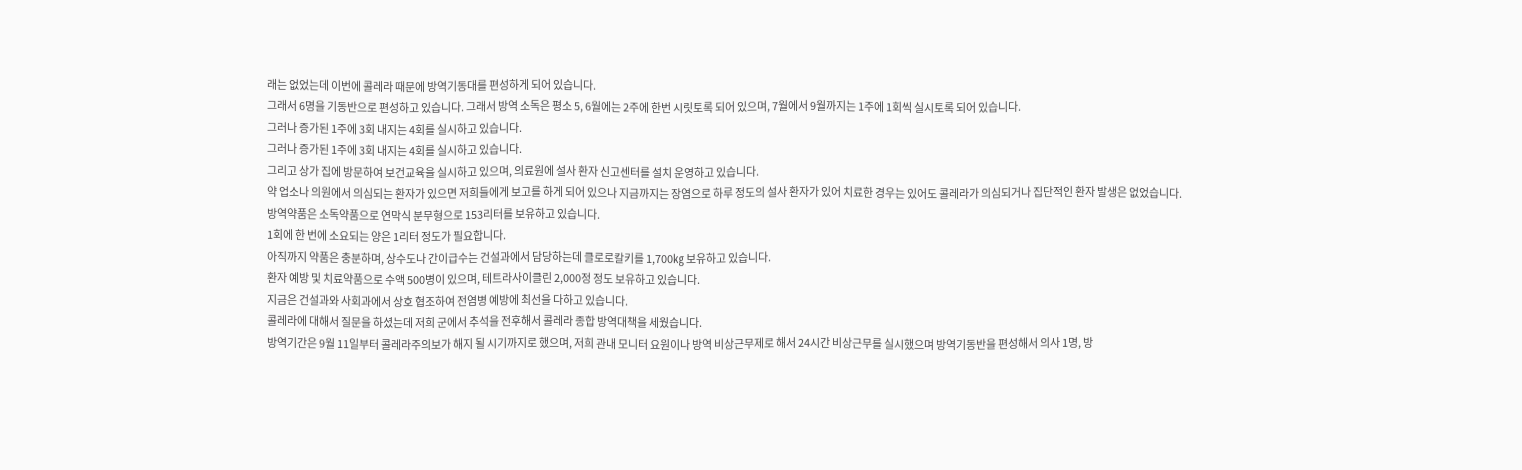래는 없었는데 이번에 콜레라 때문에 방역기동대를 편성하게 되어 있습니다.
그래서 6명을 기동반으로 편성하고 있습니다. 그래서 방역 소독은 평소 5, 6월에는 2주에 한번 시릿토록 되어 있으며, 7월에서 9월까지는 1주에 1회씩 실시토록 되어 있습니다.
그러나 증가된 1주에 3회 내지는 4회를 실시하고 있습니다.
그러나 증가된 1주에 3회 내지는 4회를 실시하고 있습니다.
그리고 상가 집에 방문하여 보건교육을 실시하고 있으며, 의료원에 설사 환자 신고센터를 설치 운영하고 있습니다.
약 업소나 의원에서 의심되는 환자가 있으면 저희들에게 보고를 하게 되어 있으나 지금까지는 장염으로 하루 정도의 설사 환자가 있어 치료한 경우는 있어도 콜레라가 의심되거나 집단적인 환자 발생은 없었습니다.
방역약품은 소독약품으로 연막식 분무형으로 153리터를 보유하고 있습니다.
1회에 한 번에 소요되는 양은 1리터 정도가 필요합니다.
아직까지 약품은 충분하며, 상수도나 간이급수는 건설과에서 담당하는데 클로로칼키를 1,700㎏ 보유하고 있습니다.
환자 예방 및 치료약품으로 수액 500병이 있으며, 테트라사이클린 2,000정 정도 보유하고 있습니다.
지금은 건설과와 사회과에서 상호 협조하여 전염병 예방에 최선을 다하고 있습니다.
콜레라에 대해서 질문을 하셨는데 저희 군에서 추석을 전후해서 콜레라 종합 방역대책을 세웠습니다.
방역기간은 9월 11일부터 콜레라주의보가 해지 될 시기까지로 했으며, 저희 관내 모니터 요원이나 방역 비상근무제로 해서 24시간 비상근무를 실시했으며 방역기동반을 편성해서 의사 1명, 방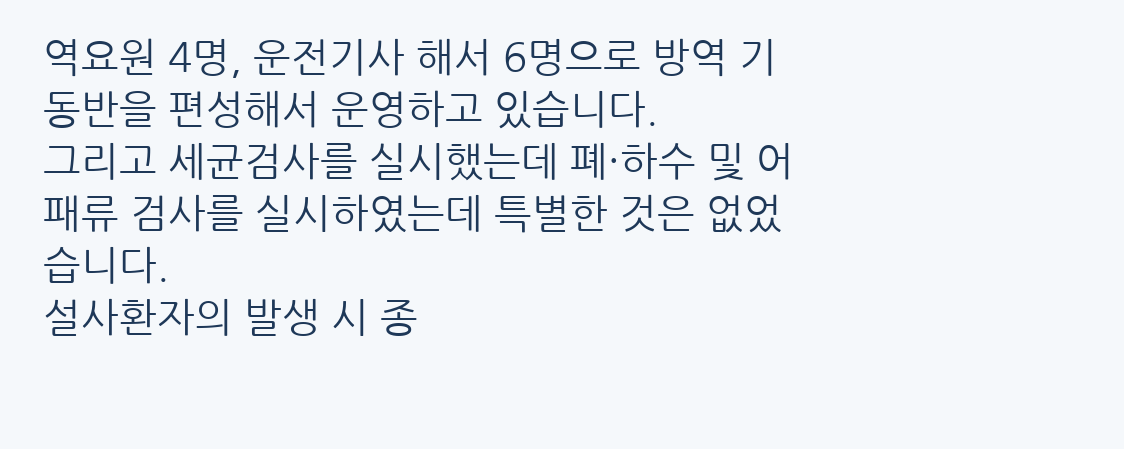역요원 4명, 운전기사 해서 6명으로 방역 기동반을 편성해서 운영하고 있습니다.
그리고 세균검사를 실시했는데 폐·하수 및 어패류 검사를 실시하였는데 특별한 것은 없었습니다.
설사환자의 발생 시 종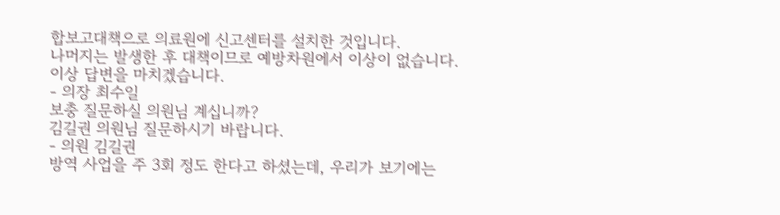합보고대책으로 의료원에 신고센터를 설치한 것입니다.
나머지는 발생한 후 대책이므로 예방차원에서 이상이 없습니다.
이상 답변을 마치겠습니다.
- 의장 최수일
보충 질문하실 의원님 계십니까?
김길권 의원님 질문하시기 바랍니다.
- 의원 김길권
방역 사업을 주 3회 정도 한다고 하셨는데, 우리가 보기에는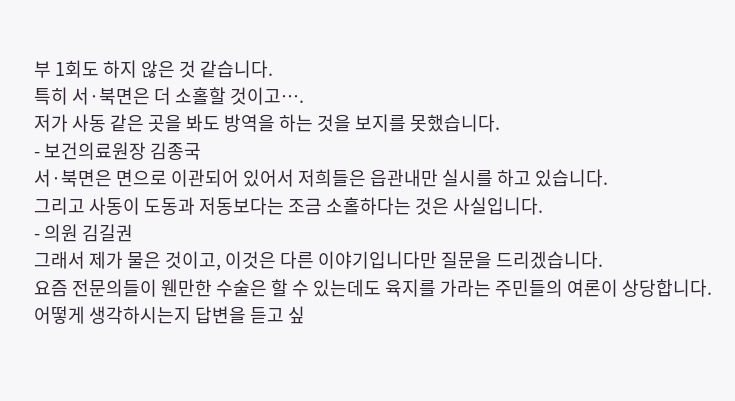부 1회도 하지 않은 것 같습니다.
특히 서·북면은 더 소홀할 것이고….
저가 사동 같은 곳을 봐도 방역을 하는 것을 보지를 못했습니다.
- 보건의료원장 김종국
서·북면은 면으로 이관되어 있어서 저희들은 읍관내만 실시를 하고 있습니다.
그리고 사동이 도동과 저동보다는 조금 소홀하다는 것은 사실입니다.
- 의원 김길권
그래서 제가 물은 것이고, 이것은 다른 이야기입니다만 질문을 드리겠습니다.
요즘 전문의들이 웬만한 수술은 할 수 있는데도 육지를 가라는 주민들의 여론이 상당합니다.
어떻게 생각하시는지 답변을 듣고 싶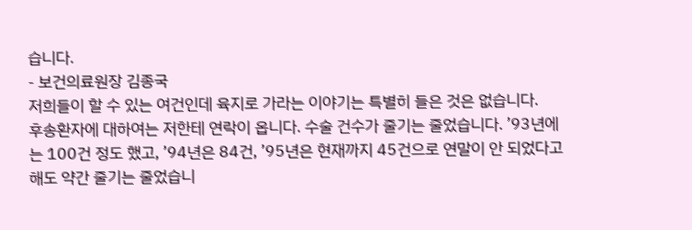습니다.
- 보건의료원장 김종국
저희들이 할 수 있는 여건인데 육지로 가라는 이야기는 특별히 들은 것은 없습니다.
후송환자에 대하여는 저한테 연락이 옵니다. 수술 건수가 줄기는 줄었습니다. ’93년에는 100건 정도 했고, ’94년은 84건, ’95년은 현재까지 45건으로 연말이 안 되었다고 해도 약간 줄기는 줄었습니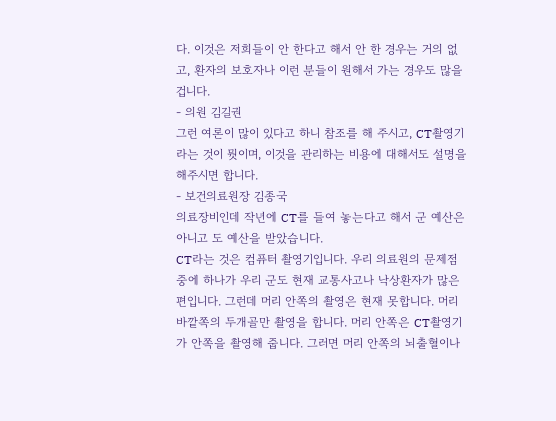다. 이것은 저희들이 안 한다고 해서 안 한 경우는 거의 없고, 환자의 보호자나 이런 분들이 원해서 가는 경우도 많을 겁니다.
- 의원 김길권
그런 여론이 많이 있다고 하니 참조를 해 주시고, CT촬영기라는 것이 뭣이며, 이것을 관리하는 비용에 대해서도 설명을 해주시면 합니다.
- 보건의료원장 김종국
의료장비인데 작년에 CT를 들여 놓는다고 해서 군 예산은 아니고 도 예산을 받았습니다.
CT라는 것은 컴퓨터 촬영기입니다. 우리 의료원의 문제점 중에 하나가 우리 군도 현재 교통사고나 낙상환자가 많은 편입니다. 그런데 머리 안쪽의 촬영은 현재 못합니다. 머리 바깥쪽의 두개골만 촬영을 합니다. 머리 안쪽은 CT촬영기가 안쪽을 촬영해 줍니다. 그러면 머리 안쪽의 뇌출혈이나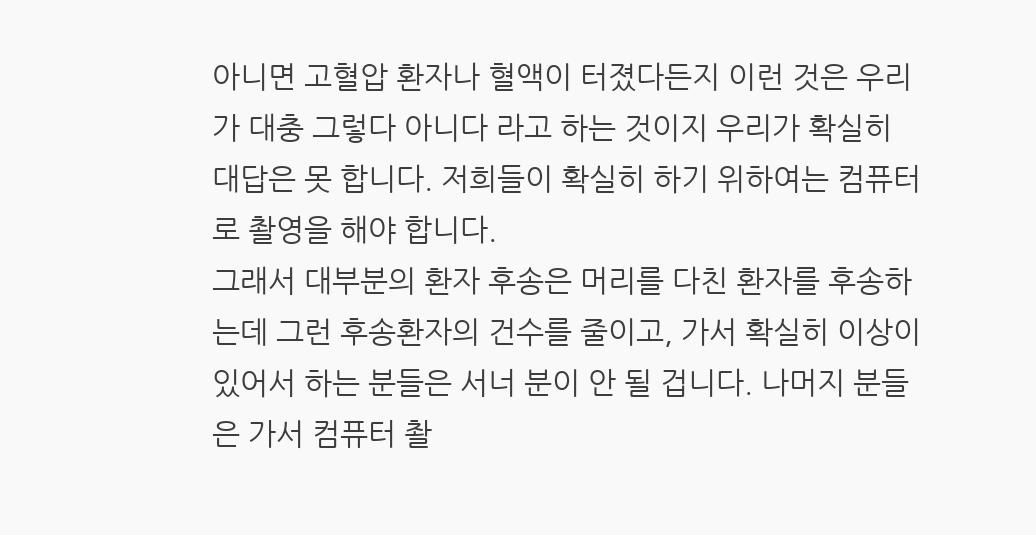아니면 고혈압 환자나 혈액이 터졌다든지 이런 것은 우리가 대충 그렇다 아니다 라고 하는 것이지 우리가 확실히 대답은 못 합니다. 저희들이 확실히 하기 위하여는 컴퓨터로 촬영을 해야 합니다.
그래서 대부분의 환자 후송은 머리를 다친 환자를 후송하는데 그런 후송환자의 건수를 줄이고, 가서 확실히 이상이 있어서 하는 분들은 서너 분이 안 될 겁니다. 나머지 분들은 가서 컴퓨터 촬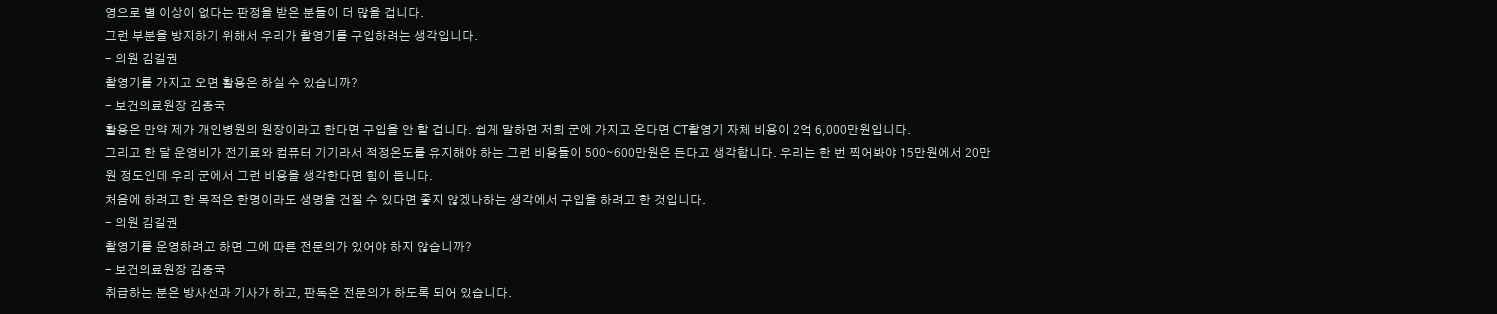영으로 별 이상이 없다는 판정을 받은 분들이 더 많을 겁니다.
그런 부분을 방지하기 위해서 우리가 촬영기를 구입하려는 생각입니다.
- 의원 김길권
촬영기를 가지고 오면 활용은 하실 수 있습니까?
- 보건의료원장 김종국
활용은 만약 제가 개인병원의 원장이라고 한다면 구입을 안 할 겁니다. 쉽게 말하면 저희 군에 가지고 온다면 CT촬영기 자체 비용이 2억 6,000만원입니다.
그리고 한 달 운영비가 전기료와 컴퓨터 기기라서 적정온도를 유지해야 하는 그런 비용들이 500∼600만원은 든다고 생각합니다. 우리는 한 번 찍어봐야 15만원에서 20만원 정도인데 우리 군에서 그런 비용을 생각한다면 힘이 듭니다.
처음에 하려고 한 목적은 한명이라도 생명을 건질 수 있다면 좋지 않겠나하는 생각에서 구입을 하려고 한 것입니다.
- 의원 김길권
촬영기를 운영하려고 하면 그에 따른 전문의가 있어야 하지 않습니까?
- 보건의료원장 김종국
취급하는 분은 방사선과 기사가 하고, 판독은 전문의가 하도록 되어 있습니다.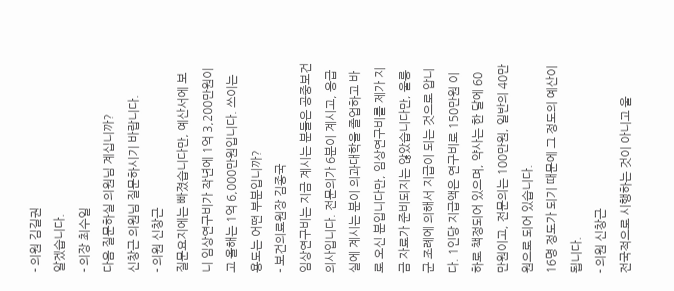- 의원 김길권
알겠습니다.
- 의장 최수일
다음 질문하실 의원님 계십니까?
신창근 의원님 질문하시기 바랍니다.
- 의원 신창근
질문요지에는 빠졌습니다만, 예산서에 보니 임상연구비가 작년에 1억 3,200만원이고 올해는 1억 6,000만원입니다. 쓰이는 용도는 어떤 부분입니까?
- 보건의료원장 김종국
임상연구비는 지금 계시는 분들은 공중보건의사입니다. 전문의가 6분이 계시고, 응급실에 계시는 분이 의과대학을 졸업하고 바로 오신 분입니다만, 임상연구비를 제가 지금 자료가 준비되지는 않았습니다만, 울릉군 조례에 의해서 지급이 되는 것으로 압니다. 1인당 지급액은 연구비로 150만원 이하로 책정되어 있으며, 약사는 한 달에 60만원이고, 전문의는 100만원, 일반의 40만원으로 되어 있습니다.
16명 정도가 되기 때문에 그 정도의 예산이 됩니다.
- 의원 신창근
전국적으로 시행하는 것이 아니고 울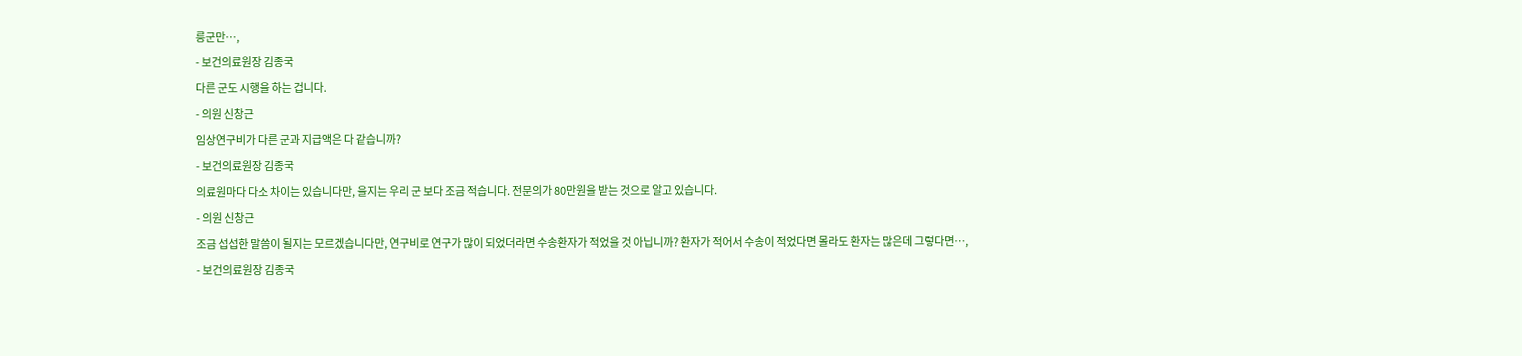릉군만…,
- 보건의료원장 김종국
다른 군도 시행을 하는 겁니다.
- 의원 신창근
임상연구비가 다른 군과 지급액은 다 같습니까?
- 보건의료원장 김종국
의료원마다 다소 차이는 있습니다만, 을지는 우리 군 보다 조금 적습니다. 전문의가 80만원을 받는 것으로 알고 있습니다.
- 의원 신창근
조금 섭섭한 말씀이 될지는 모르겠습니다만, 연구비로 연구가 많이 되었더라면 수송환자가 적었을 것 아닙니까? 환자가 적어서 수송이 적었다면 몰라도 환자는 많은데 그렇다면…,
- 보건의료원장 김종국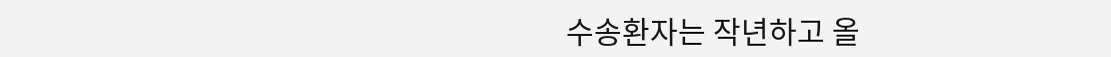수송환자는 작년하고 올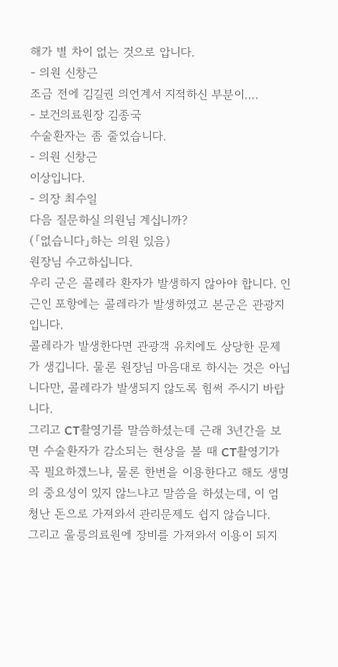해가 별 차이 없는 것으로 압니다.
- 의원 신창근
조금 전에 김길권 의언계서 지적하신 부분이….
- 보건의료원장 김종국
수술환자는 좀 줄었습니다.
- 의원 신창근
이상입니다.
- 의장 최수일
다음 질문하실 의원님 계십니까?
(「없습니다」하는 의원 있음)
원장님 수고하십니다.
우리 군은 콜레라 환자가 발생하지 않아야 합니다. 인근인 포항에는 콜레라가 발생하였고 본군은 관광지입니다.
콜레라가 발생한다면 관광객 유치에도 상당한 문제가 생깁니다. 물론 원장님 마음대로 하시는 것은 아닙니다만, 콜레라가 발생되지 않도록 힘써 주시기 바랍니다.
그리고 CT촬영기를 말씀하셨는데 근래 3년간을 보면 수술환자가 감소되는 현상을 볼 때 CT촬영기가 꼭 필요하겠느냐, 물론 한번을 이용한다고 해도 생명의 중요성이 있지 않느냐고 말씀을 하셨는데, 이 엄청난 돈으로 가져와서 관리문제도 쉽지 않습니다.
그리고 울릉의료원에 장비를 가져와서 이용이 되지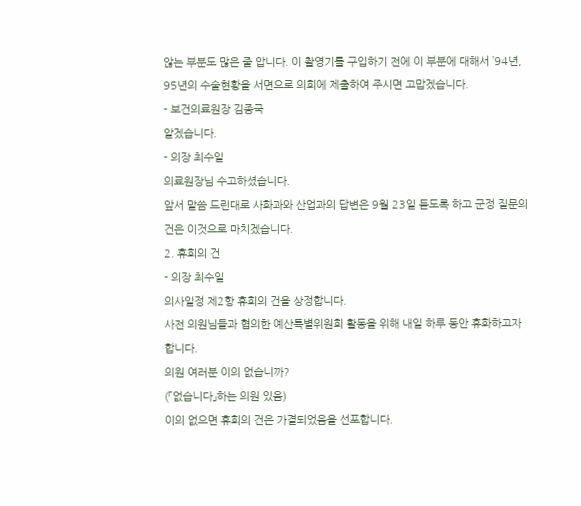않는 부분도 많은 줄 압니다. 이 촬영기를 구입하기 전에 이 부분에 대해서 ’94년, 95년의 수술현황을 서면으로 의회에 제출하여 주시면 고맙겠습니다.
- 보건의료원장 김종국
알겠습니다.
- 의장 최수일
의료원장님 수고하셨습니다.
앞서 말씀 드린대로 사화과와 산업과의 답변은 9월 23일 듣도록 하고 군정 질문의 건은 이것으로 마치겠습니다.
2. 휴회의 건
- 의장 최수일
의사일정 제2항 휴회의 건을 상정합니다.
사전 의원님들과 협의한 예산특별위원회 활동을 위해 내일 하루 동안 휴화하고자 합니다.
의원 여러분 이의 없습니까?
(「없습니다」하는 의원 있음)
이의 없으면 휴회의 건은 가결되었음을 선포합니다.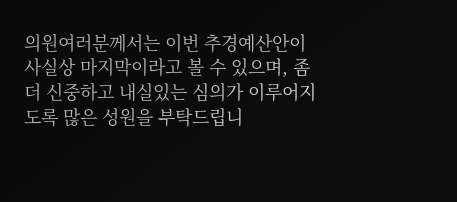의원여러분께서는 이번 추경예산안이 사실상 마지막이라고 볼 수 있으며, 좀 더 신중하고 내실있는 심의가 이루어지도록 많은 성원을 부탁드립니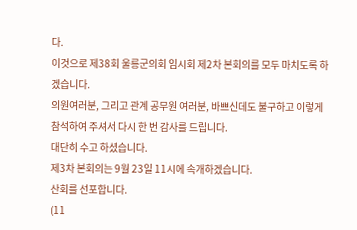다.
이것으로 제38회 울릉군의회 임시회 제2차 본회의를 모두 마치도록 하겠습니다.
의원여러분, 그리고 관계 공무원 여러분, 바쁘신데도 불구하고 이렇게 참석하여 주셔서 다시 한 번 감사를 드립니다.
대단히 수고 하셨습니다.
제3차 본회의는 9월 23일 11시에 속개하겠습니다.
산회를 선포합니다.
(11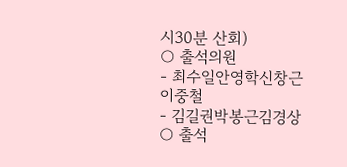시30분 산회)
○ 출석의원
- 최수일안영학신창근이중철
- 김길권박봉근김경상
○ 출석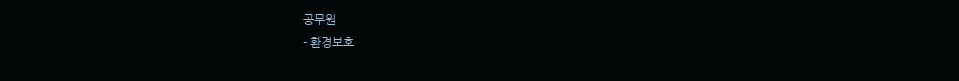공무원
- 환경보호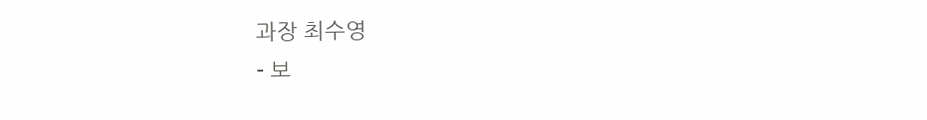과장 최수영
- 보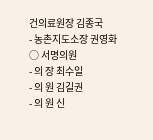건의료원장 김종국
- 농촌지도소장 권영화
○ 서명의원
- 의 장 최수일
- 의 원 김길권
- 의 원 신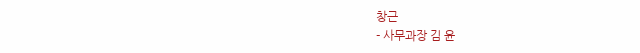창근
- 사무과장 김 윤